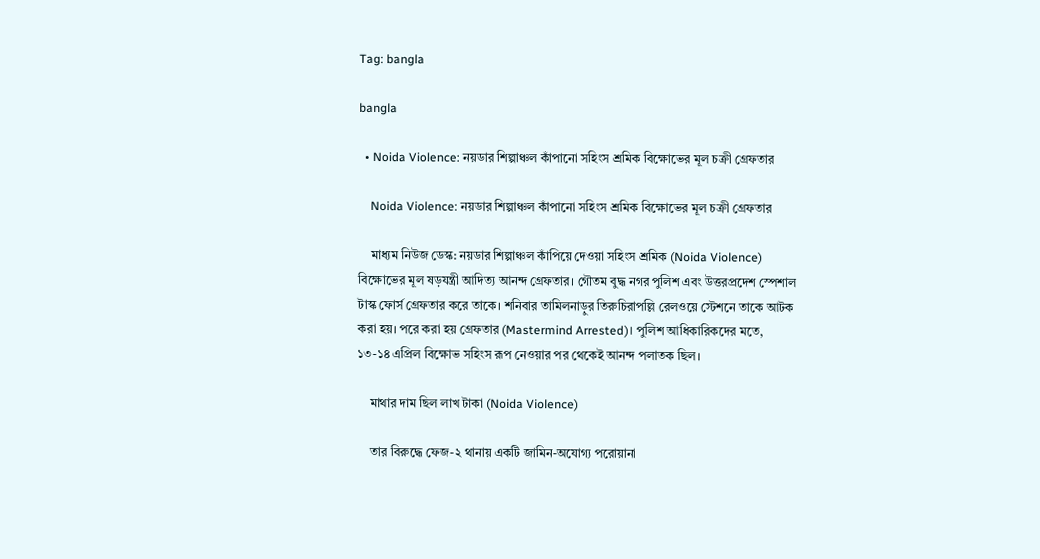Tag: bangla

bangla

  • Noida Violence: নয়ডার শিল্পাঞ্চল কাঁপানো সহিংস শ্রমিক বিক্ষোভের মূল চক্রী গ্রেফতার

    Noida Violence: নয়ডার শিল্পাঞ্চল কাঁপানো সহিংস শ্রমিক বিক্ষোভের মূল চক্রী গ্রেফতার

    মাধ্যম নিউজ ডেস্ক: নয়ডার শিল্পাঞ্চল কাঁপিয়ে দেওয়া সহিংস শ্রমিক (Noida Violence) বিক্ষোভের মূল ষড়যন্ত্রী আদিত্য আনন্দ গ্রেফতার। গৌতম বুদ্ধ নগর পুলিশ এবং উত্তরপ্রদেশ স্পেশাল টাস্ক ফোর্স গ্রেফতার করে তাকে। শনিবার তামিলনাড়ুর তিরুচিরাপল্লি রেলওয়ে স্টেশনে তাকে আটক করা হয়। পরে করা হয় গ্রেফতার (Mastermind Arrested)। পুলিশ আধিকারিকদের মতে, ১৩-১৪ এপ্রিল বিক্ষোভ সহিংস রূপ নেওয়ার পর থেকেই আনন্দ পলাতক ছিল।

    মাথার দাম ছিল লাখ টাকা (Noida Violence)

    তার বিরুদ্ধে ফেজ-২ থানায় একটি জামিন-অযোগ্য পরোয়ানা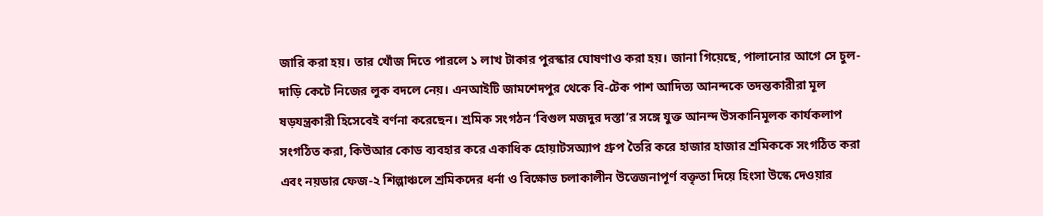জারি করা হয়। তার খোঁজ দিতে পারলে ১ লাখ টাকার পুরস্কার ঘোষণাও করা হয়। জানা গিয়েছে, পালানোর আগে সে চুল-দাড়ি কেটে নিজের লুক বদলে নেয়। এনআইটি জামশেদপুর থেকে বি-টেক পাশ আদিত্য আনন্দকে তদন্তকারীরা মূল ষড়যন্ত্রকারী হিসেবেই বর্ণনা করেছেন। শ্রমিক সংগঠন ‘বিগুল মজদুর দস্তা’র সঙ্গে যুক্ত আনন্দ উসকানিমূলক কার্যকলাপ সংগঠিত করা, কিউআর কোড ব্যবহার করে একাধিক হোয়াটসঅ্যাপ গ্রুপ তৈরি করে হাজার হাজার শ্রমিককে সংগঠিত করা এবং নয়ডার ফেজ-২ শিল্পাঞ্চলে শ্রমিকদের ধর্না ও বিক্ষোভ চলাকালীন উত্তেজনাপূর্ণ বক্তৃতা দিয়ে হিংসা উস্কে দেওয়ার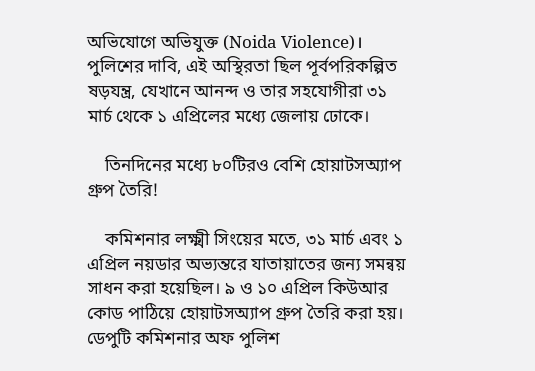অভিযোগে অভিযুক্ত (Noida Violence)। পুলিশের দাবি, এই অস্থিরতা ছিল পূর্বপরিকল্পিত ষড়যন্ত্র, যেখানে আনন্দ ও তার সহযোগীরা ৩১ মার্চ থেকে ১ এপ্রিলের মধ্যে জেলায় ঢোকে।

    তিনদিনের মধ্যে ৮০টিরও বেশি হোয়াটসঅ্যাপ গ্রুপ তৈরি!

    কমিশনার লক্ষ্মী সিংয়ের মতে, ৩১ মার্চ এবং ১ এপ্রিল নয়ডার অভ্যন্তরে যাতায়াতের জন্য সমন্বয় সাধন করা হয়েছিল। ৯ ও ১০ এপ্রিল কিউআর কোড পাঠিয়ে হোয়াটসঅ্যাপ গ্রুপ তৈরি করা হয়। ডেপুটি কমিশনার অফ পুলিশ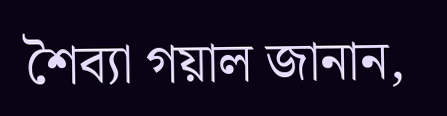শৈব্যা গয়াল জানান,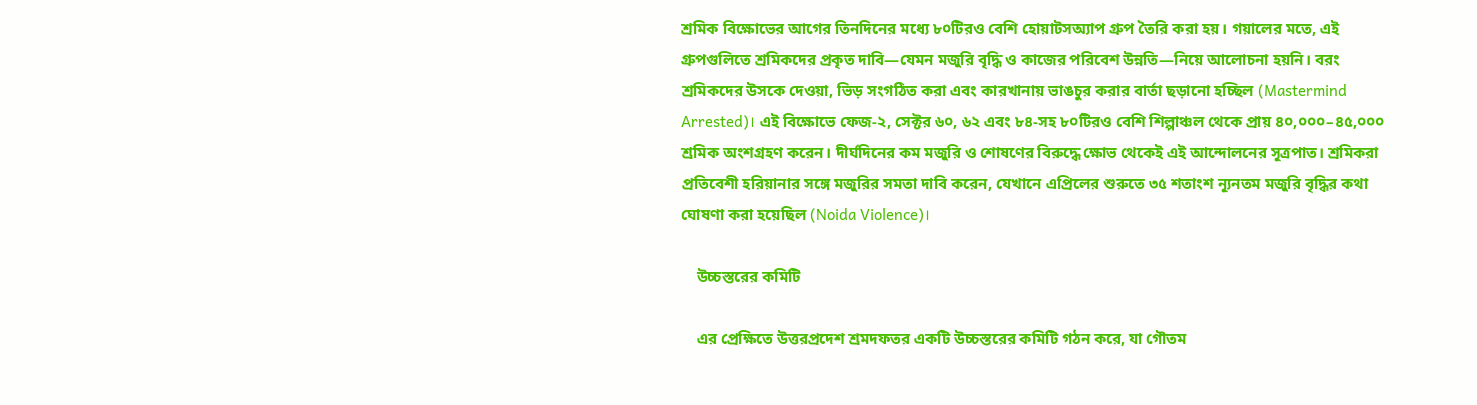শ্রমিক বিক্ষোভের আগের তিনদিনের মধ্যে ৮০টিরও বেশি হোয়াটসঅ্যাপ গ্রুপ তৈরি করা হয়। গয়ালের মতে, এই গ্রুপগুলিতে শ্রমিকদের প্রকৃত দাবি—যেমন মজুরি বৃদ্ধি ও কাজের পরিবেশ উন্নতি—নিয়ে আলোচনা হয়নি। বরং শ্রমিকদের উসকে দেওয়া, ভিড় সংগঠিত করা এবং কারখানায় ভাঙচুর করার বার্তা ছড়ানো হচ্ছিল (Mastermind Arrested)। এই বিক্ষোভে ফেজ-২, সেক্টর ৬০, ৬২ এবং ৮৪-সহ ৮০টিরও বেশি শিল্পাঞ্চল থেকে প্রায় ৪০,০০০–৪৫,০০০ শ্রমিক অংশগ্রহণ করেন। দীর্ঘদিনের কম মজুরি ও শোষণের বিরুদ্ধে ক্ষোভ থেকেই এই আন্দোলনের সূত্রপাত। শ্রমিকরা প্রতিবেশী হরিয়ানার সঙ্গে মজুরির সমতা দাবি করেন, যেখানে এপ্রিলের শুরুতে ৩৫ শতাংশ ন্যূনতম মজুরি বৃদ্ধির কথা ঘোষণা করা হয়েছিল (Noida Violence)।

    উচ্চস্তরের কমিটি

    এর প্রেক্ষিতে উত্তরপ্রদেশ শ্রমদফতর একটি উচ্চস্তরের কমিটি গঠন করে, যা গৌতম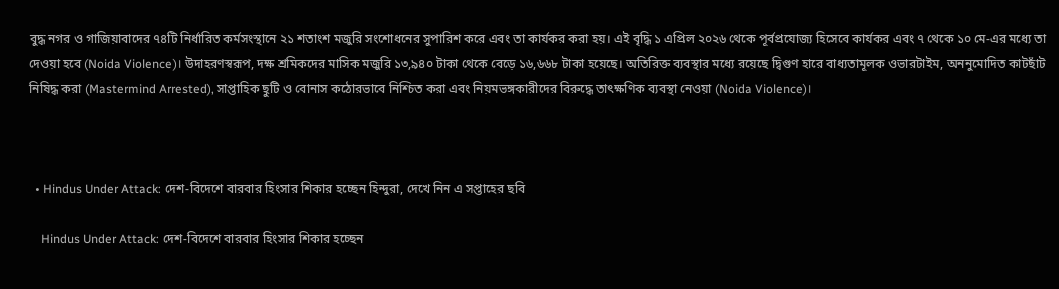বুদ্ধ নগর ও গাজিয়াবাদের ৭৪টি নির্ধারিত কর্মসংস্থানে ২১ শতাংশ মজুরি সংশোধনের সুপারিশ করে এবং তা কার্যকর করা হয়। এই বৃদ্ধি ১ এপ্রিল ২০২৬ থেকে পূর্বপ্রযোজ্য হিসেবে কার্যকর এবং ৭ থেকে ১০ মে-এর মধ্যে তা দেওয়া হবে (Noida Violence)। উদাহরণস্বরূপ, দক্ষ শ্রমিকদের মাসিক মজুরি ১৩,৯৪০ টাকা থেকে বেড়ে ১৬,৬৬৮ টাকা হয়েছে। অতিরিক্ত ব্যবস্থার মধ্যে রয়েছে দ্বিগুণ হারে বাধ্যতামূলক ওভারটাইম, অননুমোদিত কাটছাঁট নিষিদ্ধ করা (Mastermind Arrested), সাপ্তাহিক ছুটি ও বোনাস কঠোরভাবে নিশ্চিত করা এবং নিয়মভঙ্গকারীদের বিরুদ্ধে তাৎক্ষণিক ব্যবস্থা নেওয়া (Noida Violence)।



  • Hindus Under Attack: দেশ-বিদেশে বারবার হিংসার শিকার হচ্ছেন হিন্দুরা, দেখে নিন এ সপ্তাহের ছবি

    Hindus Under Attack: দেশ-বিদেশে বারবার হিংসার শিকার হচ্ছেন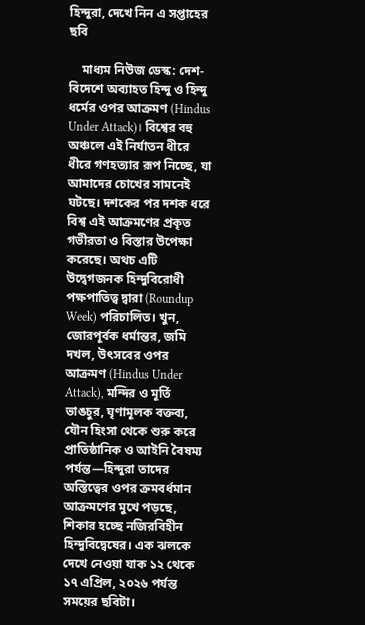হিন্দুরা, দেখে নিন এ সপ্তাহের ছবি

    মাধ্যম নিউজ ডেস্ক: দেশ-বিদেশে অব্যাহত হিন্দু ও হিন্দু ধর্মের ওপর আক্রমণ (Hindus Under Attack)। বিশ্বের বহু অঞ্চলে এই নির্যাতন ধীরে ধীরে গণহত্যার রূপ নিচ্ছে, যা আমাদের চোখের সামনেই ঘটছে। দশকের পর দশক ধরে বিশ্ব এই আক্রমণের প্রকৃত গভীরতা ও বিস্তার উপেক্ষা করেছে। অথচ এটি উদ্বেগজনক হিন্দুবিরোধী পক্ষপাতিত্ব দ্বারা (Roundup Week) পরিচালিত। খুন, জোরপূর্বক ধর্মান্তর, জমি দখল, উৎসবের ওপর আক্রমণ (Hindus Under Attack), মন্দির ও মূর্তি ভাঙচুর, ঘৃণামূলক বক্তব্য, যৌন হিংসা থেকে শুরু করে প্রাতিষ্ঠানিক ও আইনি বৈষম্য পর্যন্ত—হিন্দুরা তাদের অস্তিত্বের ওপর ক্রমবর্ধমান আক্রমণের মুখে পড়ছে, শিকার হচ্ছে নজিরবিহীন হিন্দুবিদ্বেষের। এক ঝলকে দেখে নেওয়া যাক ১২ থেকে ১৭ এপ্রিল, ২০২৬ পর্যন্ত সময়ের ছবিটা।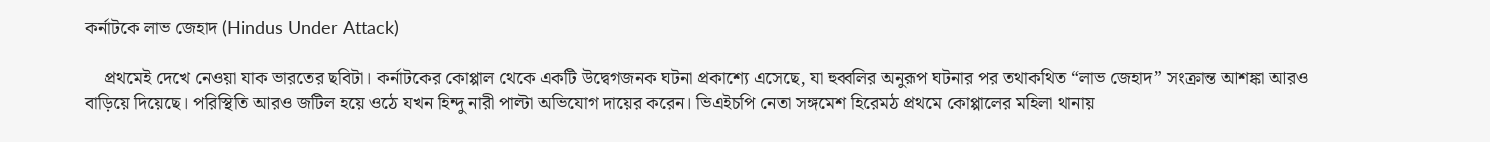কর্নাটকে লাভ জেহাদ (Hindus Under Attack)

    প্রথমেই দেখে নেওয়া যাক ভারতের ছবিটা। কর্নাটকের কোপ্পাল থেকে একটি উদ্বেগজনক ঘটনা প্রকাশ্যে এসেছে, যা হুব্বলির অনুরূপ ঘটনার পর তথাকথিত “লাভ জেহাদ” সংক্রান্ত আশঙ্কা আরও বাড়িয়ে দিয়েছে। পরিস্থিতি আরও জটিল হয়ে ওঠে যখন হিন্দু নারী পাল্টা অভিযোগ দায়ের করেন। ভিএইচপি নেতা সঙ্গমেশ হিরেমঠ প্রথমে কোপ্পালের মহিলা থানায়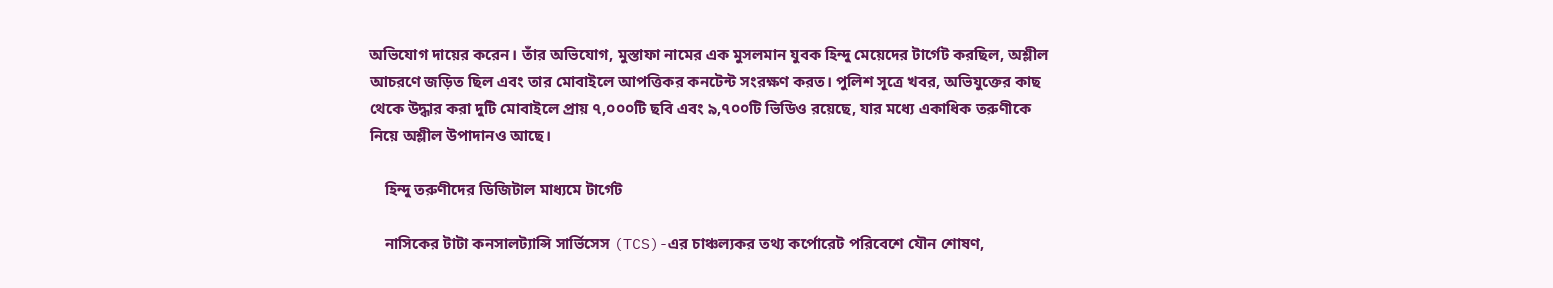অভিযোগ দায়ের করেন। তাঁর অভিযোগ, মুস্তাফা নামের এক মুসলমান যুবক হিন্দু মেয়েদের টার্গেট করছিল, অশ্লীল আচরণে জড়িত ছিল এবং তার মোবাইলে আপত্তিকর কনটেন্ট সংরক্ষণ করত। পুলিশ সূত্রে খবর, অভিযুক্তের কাছ থেকে উদ্ধার করা দুটি মোবাইলে প্রায় ৭,০০০টি ছবি এবং ৯,৭০০টি ভিডিও রয়েছে, যার মধ্যে একাধিক তরুণীকে নিয়ে অশ্লীল উপাদানও আছে।

    হিন্দু তরুণীদের ডিজিটাল মাধ্যমে টার্গেট

    নাসিকের টাটা কনসালট্যান্সি সার্ভিসেস (TCS)-এর চাঞ্চল্যকর তথ্য কর্পোরেট পরিবেশে যৌন শোষণ,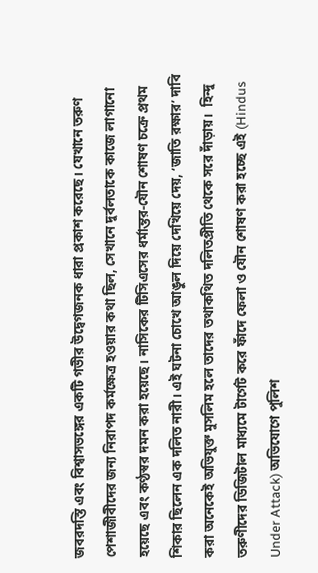জবরদস্তি এবং বিশ্বাসভঙ্গের একটি গভীর উদ্বেগজনক ধারা প্রকাশ করেছে। যেখানে তরুণ পেশাজীবীদের জন্য নিরাপদ কর্মক্ষেত্র হওয়ার কথা ছিল, সেখানে দুর্বলতাকে কাজে লাগানো হয়েছে এবং কণ্ঠস্বর দমন করা হয়েছে। নাসিকের টিসিএসের ধর্মান্তর-যৌন শোষণ চক্রে প্রথম শিকার ছিলেন এক দলিত নারী। এই ঘটনা চোখে আঙুল দিয়ে দেখিয়ে দেয়, ‘জাতি রক্ষার’ দাবি করা অনেকেই অভিযুক্ত মুসলিম হলে তাদের তথাকথিত দলিতপ্রীতি থেকে সরে দাঁড়ায়।  হিন্দু তরুণীদের ডিজিটাল মাধ্যমে টার্গেট করে ফাঁদে ফেলা ও যৌন শোষণ করা হচ্ছে এই (Hindus Under Attack) অভিযোগে পুলিশ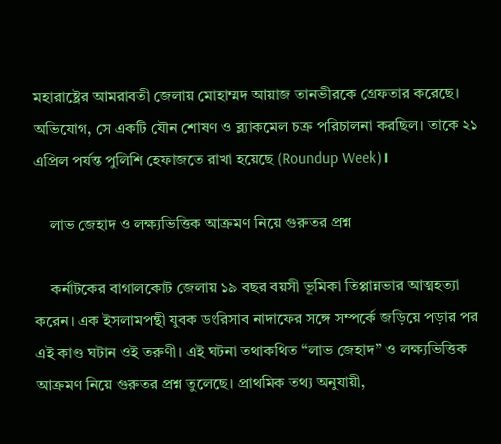মহারাষ্ট্রের আমরাবতী জেলায় মোহাম্মদ আয়াজ তানভীরকে গ্রেফতার করেছে। অভিযোগ, সে একটি যৌন শোষণ ও ব্ল্যাকমেল চক্র পরিচালনা করছিল। তাকে ২১ এপ্রিল পর্যন্ত পুলিশি হেফাজতে রাখা হয়েছে (Roundup Week)।

    লাভ জেহাদ ও লক্ষ্যভিত্তিক আক্রমণ নিয়ে গুরুতর প্রশ্ন

    কর্নাটকের বাগালকোট জেলায় ১৯ বছর বয়সী ভূমিকা তিপ্পান্নভার আত্মহত্যা করেন। এক ইসলামপন্থী যুবক ডংরিসাব নাদাফের সঙ্গে সম্পর্কে জড়িয়ে পড়ার পর এই কাণ্ড ঘটান ওই তরুণী। এই ঘটনা তথাকথিত “লাভ জেহাদ” ও লক্ষ্যভিত্তিক আক্রমণ নিয়ে গুরুতর প্রশ্ন তুলেছে। প্রাথমিক তথ্য অনুযায়ী,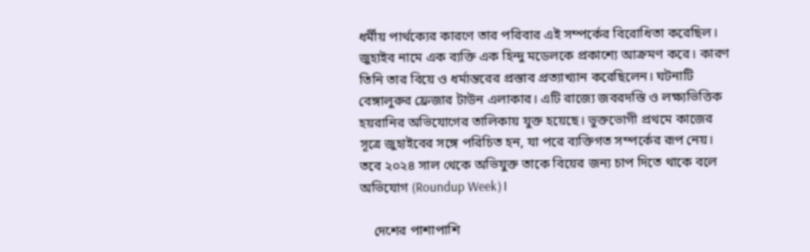ধর্মীয় পার্থক্যের কারণে তার পরিবার এই সম্পর্কের বিরোধিতা করেছিল। জুহাইব নামে এক ব্যক্তি এক হিন্দু মডেলকে প্রকাশ্যে আক্রমণ করে। কারণ তিনি তার বিয়ে ও ধর্মান্তরের প্রস্তাব প্রত্যাখ্যান করেছিলেন। ঘটনাটি বেঙ্গালুরুর ফ্রেজার টাউন এলাকার। এটি রাজ্যে জবরদস্তি ও লক্ষ্যভিত্তিক হয়রানির অভিযোগের তালিকায় যুক্ত হয়েছে। ভুক্তভোগী প্রথমে কাজের সূত্রে জুহাইবের সঙ্গে পরিচিত হন, যা পরে ব্যক্তিগত সম্পর্কের রূপ নেয়। তবে ২০২৪ সাল থেকে অভিযুক্ত তাকে বিয়ের জন্য চাপ দিতে থাকে বলে অভিযোগ (Roundup Week)।

    দেশের পাশাপাশি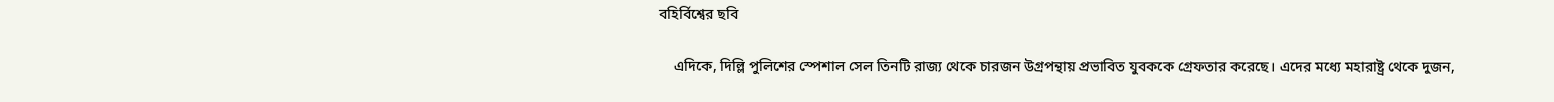বহির্বিশ্বের ছবি

    এদিকে, দিল্লি পুলিশের স্পেশাল সেল তিনটি রাজ্য থেকে চারজন উগ্রপন্থায় প্রভাবিত যুবককে গ্রেফতার করেছে। এদের মধ্যে মহারাষ্ট্র থেকে দুজন,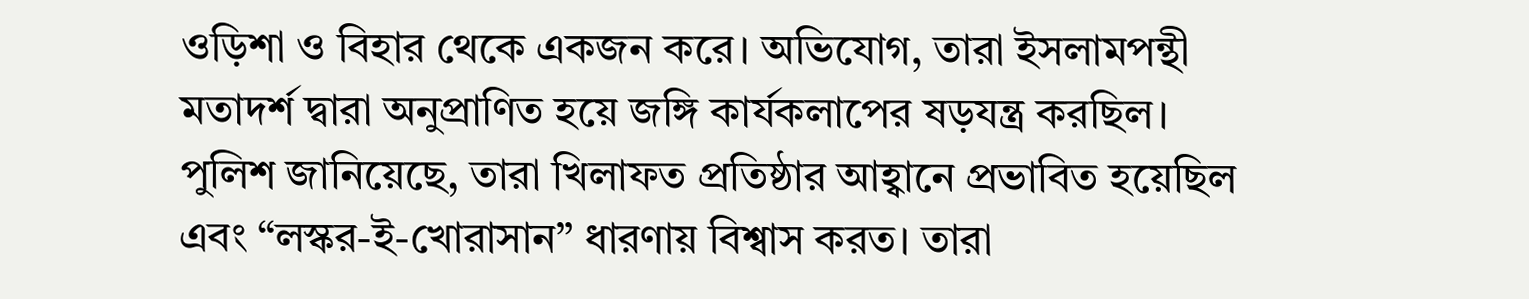ওড়িশা ও বিহার থেকে একজন করে। অভিযোগ, তারা ইসলামপন্থী মতাদর্শ দ্বারা অনুপ্রাণিত হয়ে জঙ্গি কার্যকলাপের ষড়যন্ত্র করছিল। পুলিশ জানিয়েছে, তারা খিলাফত প্রতিষ্ঠার আহ্বানে প্রভাবিত হয়েছিল এবং “লস্কর-ই-খোরাসান” ধারণায় বিশ্বাস করত। তারা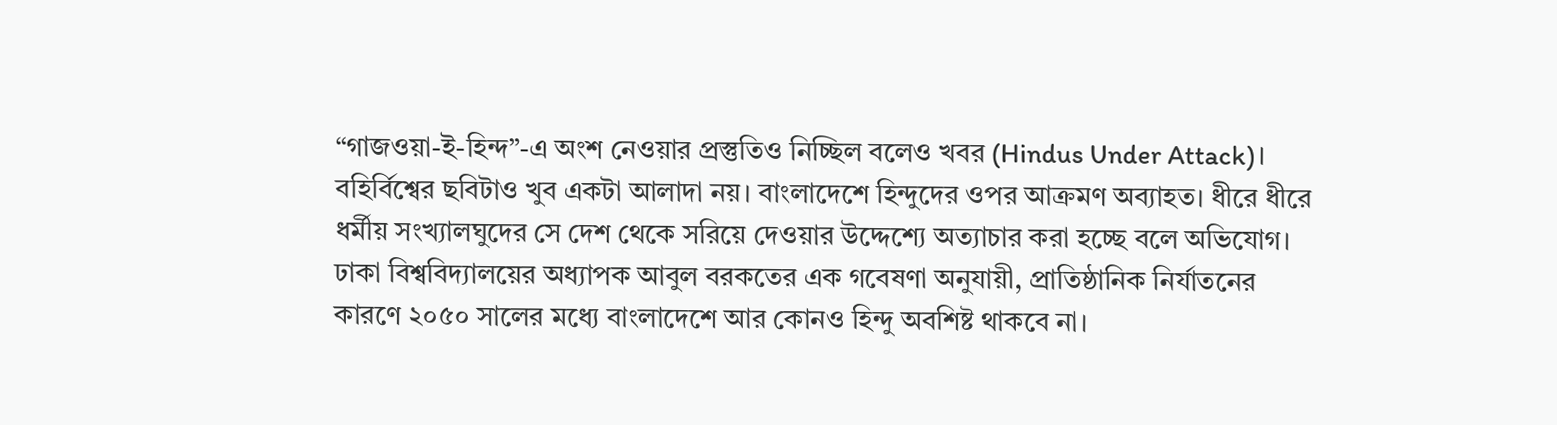“গাজওয়া-ই-হিন্দ”-এ অংশ নেওয়ার প্রস্তুতিও নিচ্ছিল বলেও খবর (Hindus Under Attack)। বহির্বিশ্বের ছবিটাও খুব একটা আলাদা নয়। বাংলাদেশে হিন্দুদের ওপর আক্রমণ অব্যাহত। ধীরে ধীরে ধর্মীয় সংখ্যালঘুদের সে দেশ থেকে সরিয়ে দেওয়ার উদ্দেশ্যে অত্যাচার করা হচ্ছে বলে অভিযোগ। ঢাকা বিশ্ববিদ্যালয়ের অধ্যাপক আবুল বরকতের এক গবেষণা অনুযায়ী, প্রাতিষ্ঠানিক নির্যাতনের কারণে ২০৫০ সালের মধ্যে বাংলাদেশে আর কোনও হিন্দু অবশিষ্ট থাকবে না।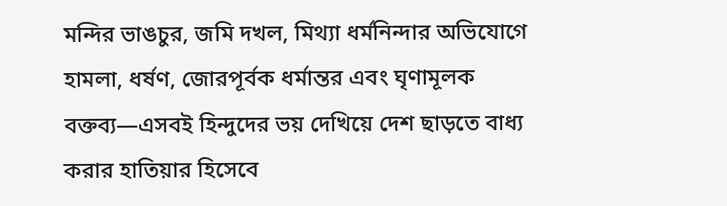মন্দির ভাঙচুর, জমি দখল, মিথ্যা ধর্মনিন্দার অভিযোগে হামলা, ধর্ষণ, জোরপূর্বক ধর্মান্তর এবং ঘৃণামূলক বক্তব্য—এসবই হিন্দুদের ভয় দেখিয়ে দেশ ছাড়তে বাধ্য করার হাতিয়ার হিসেবে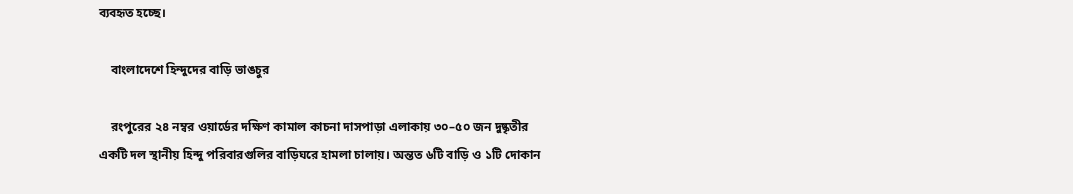ব্যবহৃত হচ্ছে।

    বাংলাদেশে হিন্দুদের বাড়ি ভাঙচুর

    রংপুরের ২৪ নম্বর ওয়ার্ডের দক্ষিণ কামাল কাচনা দাসপাড়া এলাকায় ৩০–৫০ জন দুষ্কৃতীর একটি দল স্থানীয় হিন্দু পরিবারগুলির বাড়িঘরে হামলা চালায়। অন্তত ৬টি বাড়ি ও ১টি দোকান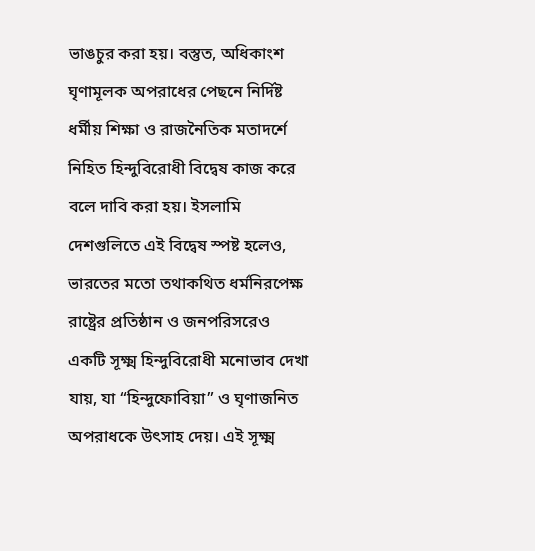ভাঙচুর করা হয়। বস্তুত, অধিকাংশ ঘৃণামূলক অপরাধের পেছনে নির্দিষ্ট ধর্মীয় শিক্ষা ও রাজনৈতিক মতাদর্শে নিহিত হিন্দুবিরোধী বিদ্বেষ কাজ করে বলে দাবি করা হয়। ইসলামি দেশগুলিতে এই বিদ্বেষ স্পষ্ট হলেও, ভারতের মতো তথাকথিত ধর্মনিরপেক্ষ রাষ্ট্রের প্রতিষ্ঠান ও জনপরিসরেও একটি সূক্ষ্ম হিন্দুবিরোধী মনোভাব দেখা যায়, যা “হিন্দুফোবিয়া” ও ঘৃণাজনিত অপরাধকে উৎসাহ দেয়। এই সূক্ষ্ম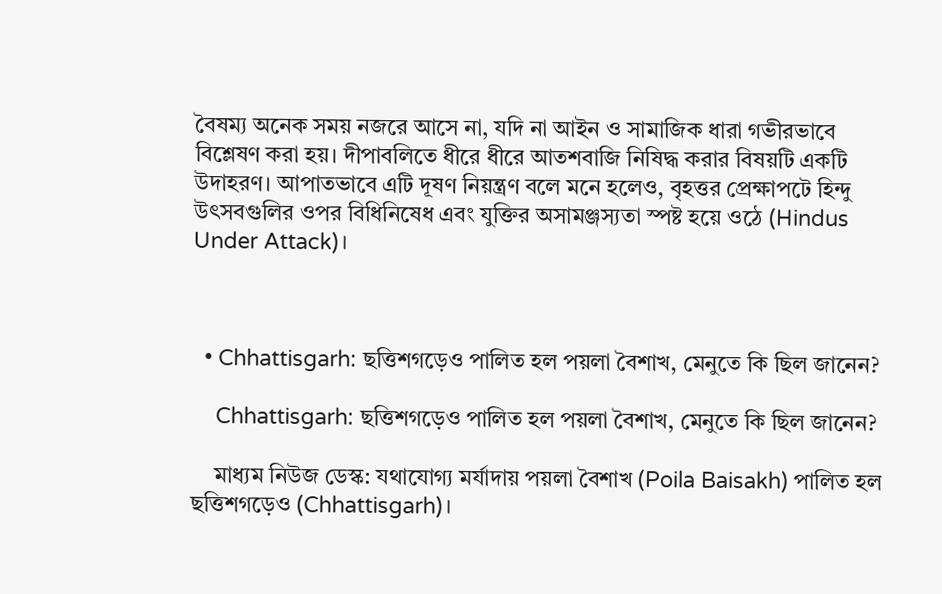বৈষম্য অনেক সময় নজরে আসে না, যদি না আইন ও সামাজিক ধারা গভীরভাবে বিশ্লেষণ করা হয়। দীপাবলিতে ধীরে ধীরে আতশবাজি নিষিদ্ধ করার বিষয়টি একটি উদাহরণ। আপাতভাবে এটি দূষণ নিয়ন্ত্রণ বলে মনে হলেও, বৃহত্তর প্রেক্ষাপটে হিন্দু উৎসবগুলির ওপর বিধিনিষেধ এবং যুক্তির অসামঞ্জস্যতা স্পষ্ট হয়ে ওঠে (Hindus Under Attack)।



  • Chhattisgarh: ছত্তিশগড়েও পালিত হল পয়লা বৈশাখ, মেনুতে কি ছিল জানেন?

    Chhattisgarh: ছত্তিশগড়েও পালিত হল পয়লা বৈশাখ, মেনুতে কি ছিল জানেন?

    মাধ্যম নিউজ ডেস্ক: যথাযোগ্য মর্যাদায় পয়লা বৈশাখ (Poila Baisakh) পালিত হল ছত্তিশগড়েও (Chhattisgarh)।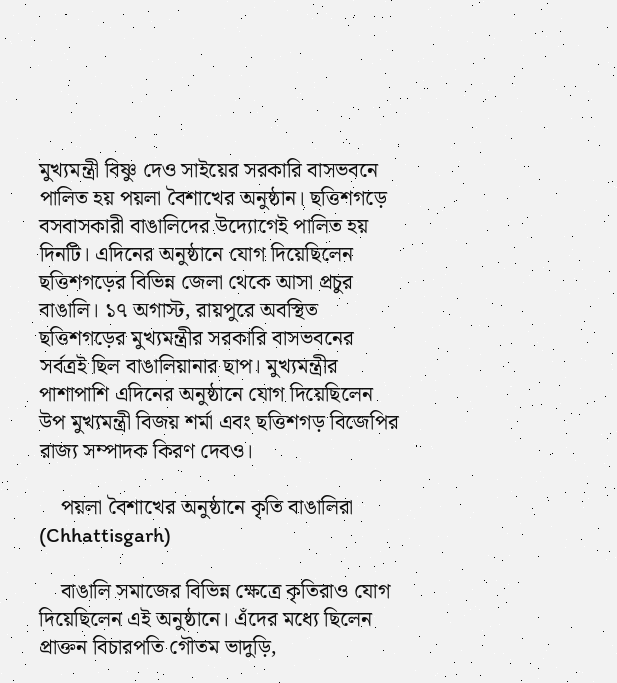মুখ্যমন্ত্রী বিষ্ণু দেও সাইয়ের সরকারি বাসভবনে পালিত হয় পয়লা বৈশাখের অনুষ্ঠান। ছত্তিশগড়ে বসবাসকারী বাঙালিদের উদ্যোগেই পালিত হয় দিনটি। এদিনের অনুষ্ঠানে যোগ দিয়েছিলেন ছত্তিশগড়ের বিভিন্ন জেলা থেকে আসা প্রচুর বাঙালি। ১৭ অগাস্ট, রায়পুরে অবস্থিত ছত্তিশগড়ের মুখ্যমন্ত্রীর সরকারি বাসভবনের সর্বত্রই ছিল বাঙালিয়ানার ছাপ। মুখ্যমন্ত্রীর পাশাপাশি এদিনের অনুষ্ঠানে যোগ দিয়েছিলেন উপ মুখ্যমন্ত্রী বিজয় শর্মা এবং ছত্তিশগড় বিজেপির রাজ্য সম্পাদক কিরণ দেবও।

    পয়লা বৈশাখের অনুষ্ঠানে কৃতি বাঙালিরা (Chhattisgarh)

    বাঙালি সমাজের বিভিন্ন ক্ষেত্রে কৃতিরাও যোগ দিয়েছিলেন এই অনুষ্ঠানে। এঁদের মধ্যে ছিলেন প্রাক্তন বিচারপতি গৌতম ভাদুড়ি,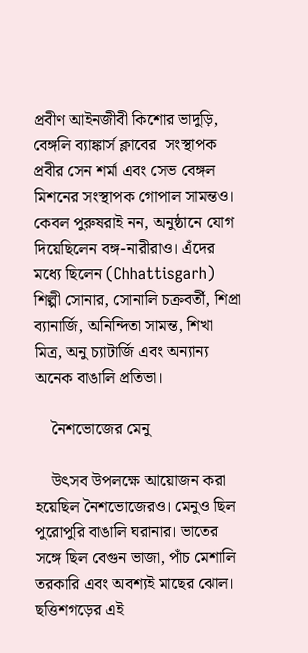প্রবীণ আইনজীবী কিশোর ভাদুড়ি, বেঙ্গলি ব্যাঙ্কার্স ক্লাবের  সংস্থাপক প্রবীর সেন শর্মা এবং সেভ বেঙ্গল মিশনের সংস্থাপক গোপাল সামন্তও। কেবল পুরুষরাই নন, অনুষ্ঠানে যোগ দিয়েছিলেন বঙ্গ-নারীরাও। এঁদের মধ্যে ছিলেন (Chhattisgarh) শিল্পী সোনার, সোনালি চক্রবর্তী, শিপ্রা ব্যানার্জি, অনিন্দিতা সামন্ত, শিখা মিত্র, অনু চ্যাটার্জি এবং অন্যান্য অনেক বাঙালি প্রতিভা।

    নৈশভোজের মেনু

    উৎসব উপলক্ষে আয়োজন করা হয়েছিল নৈশভোজেরও। মেনুও ছিল পুরোপুরি বাঙালি ঘরানার। ভাতের সঙ্গে ছিল বেগুন ভাজা, পাঁচ মেশালি তরকারি এবং অবশ্যই মাছের ঝোল। ছত্তিশগড়ের এই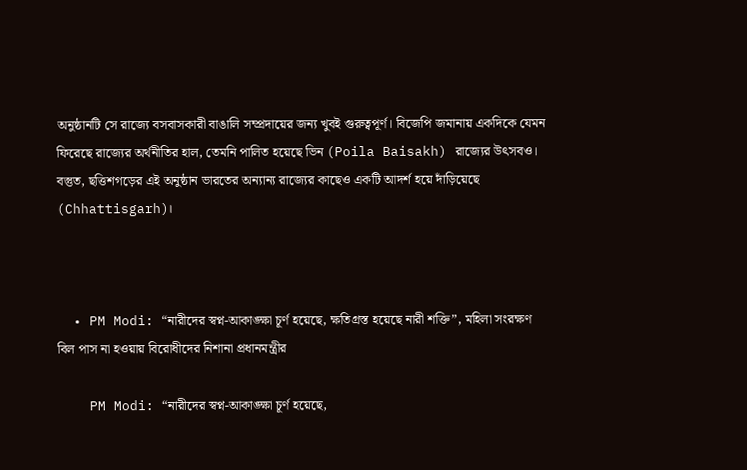অনুষ্ঠানটি সে রাজ্যে বসবাসকারী বাঙালি সম্প্রদায়ের জন্য খুবই গুরুত্বপূর্ণ। বিজেপি জমানায় একদিকে যেমন ফিরেছে রাজ্যের অর্থনীতির হাল, তেমনি পালিত হয়েছে ভিন (Poila Baisakh) রাজ্যের উৎসবও। বস্তুত, ছত্তিশগড়ের এই অনুষ্ঠান ভারতের অন্যান্য রাজ্যের কাছেও একটি আদর্শ হয়ে দাঁড়িয়েছে (Chhattisgarh)।



  • PM Modi: “নারীদের স্বপ্ন-আকাঙ্ক্ষা চূর্ণ হয়েছে, ক্ষতিগ্রস্ত হয়েছে নারী শক্তি”, মহিলা সংরক্ষণ বিল পাস না হওয়ায় বিরোধীদের নিশানা প্রধানমন্ত্রীর

    PM Modi: “নারীদের স্বপ্ন-আকাঙ্ক্ষা চূর্ণ হয়েছে,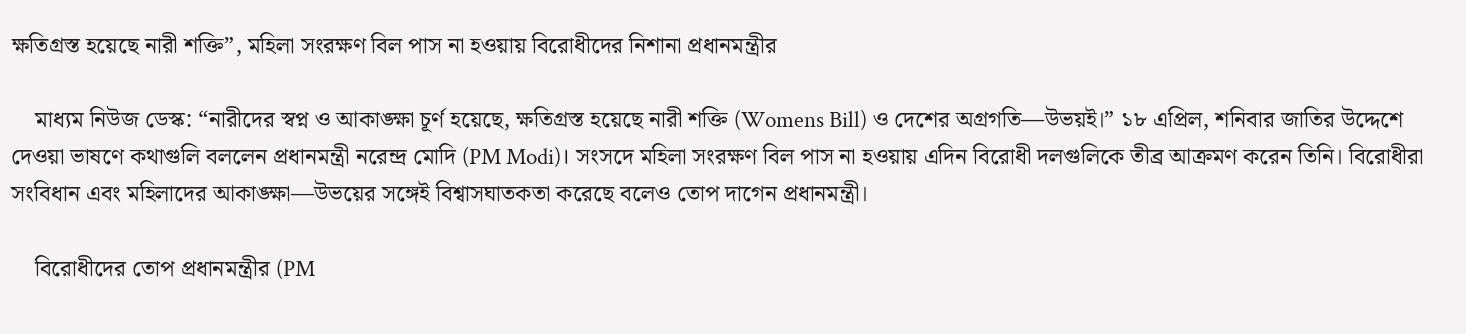ক্ষতিগ্রস্ত হয়েছে নারী শক্তি”, মহিলা সংরক্ষণ বিল পাস না হওয়ায় বিরোধীদের নিশানা প্রধানমন্ত্রীর

    মাধ্যম নিউজ ডেস্ক: “নারীদের স্বপ্ন ও আকাঙ্ক্ষা চূর্ণ হয়েছে, ক্ষতিগ্রস্ত হয়েছে নারী শক্তি (Womens Bill) ও দেশের অগ্রগতি—উভয়ই।” ১৮ এপ্রিল, শনিবার জাতির উদ্দেশে দেওয়া ভাষণে কথাগুলি বললেন প্রধানমন্ত্রী নরেন্দ্র মোদি (PM Modi)। সংসদে মহিলা সংরক্ষণ বিল পাস না হওয়ায় এদিন বিরোধী দলগুলিকে তীব্র আক্রমণ করেন তিনি। বিরোধীরা সংবিধান এবং মহিলাদের আকাঙ্ক্ষা—উভয়ের সঙ্গেই বিশ্বাসঘাতকতা করেছে বলেও তোপ দাগেন প্রধানমন্ত্রী।

    বিরোধীদের তোপ প্রধানমন্ত্রীর (PM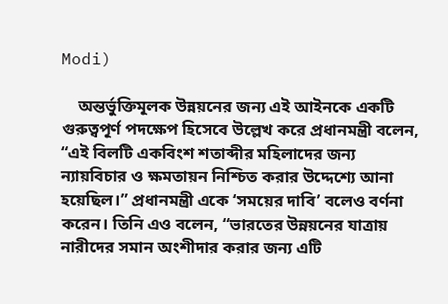Modi)

    অন্তর্ভুক্তিমূলক উন্নয়নের জন্য এই আইনকে একটি গুরুত্বপূর্ণ পদক্ষেপ হিসেবে উল্লেখ করে প্রধানমন্ত্রী বলেন, “এই বিলটি একবিংশ শতাব্দীর মহিলাদের জন্য ন্যায়বিচার ও ক্ষমতায়ন নিশ্চিত করার উদ্দেশ্যে আনা হয়েছিল।” প্রধানমন্ত্রী একে ‘সময়ের দাবি’ বলেও বর্ণনা করেন। তিনি এও বলেন, “ভারতের উন্নয়নের যাত্রায় নারীদের সমান অংশীদার করার জন্য এটি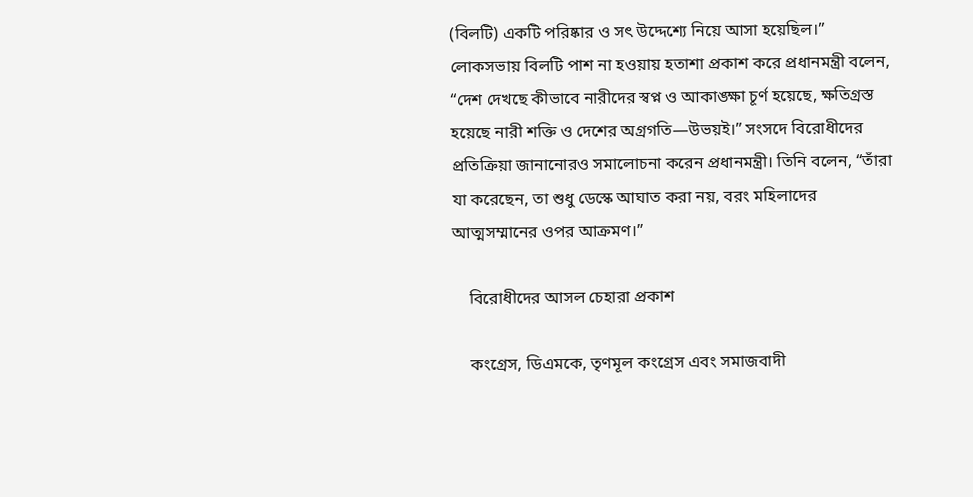(বিলটি) একটি পরিষ্কার ও সৎ উদ্দেশ্যে নিয়ে আসা হয়েছিল।” লোকসভায় বিলটি পাশ না হওয়ায় হতাশা প্রকাশ করে প্রধানমন্ত্রী বলেন, “দেশ দেখছে কীভাবে নারীদের স্বপ্ন ও আকাঙ্ক্ষা চূর্ণ হয়েছে, ক্ষতিগ্রস্ত হয়েছে নারী শক্তি ও দেশের অগ্রগতি—উভয়ই।” সংসদে বিরোধীদের প্রতিক্রিয়া জানানোরও সমালোচনা করেন প্রধানমন্ত্রী। তিনি বলেন, “তাঁরা যা করেছেন, তা শুধু ডেস্কে আঘাত করা নয়, বরং মহিলাদের আত্মসম্মানের ওপর আক্রমণ।”

    বিরোধীদের আসল চেহারা প্রকাশ

    কংগ্রেস, ডিএমকে, তৃণমূল কংগ্রেস এবং সমাজবাদী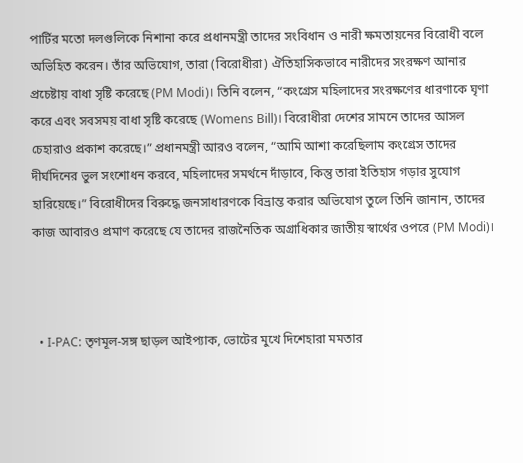পার্টির মতো দলগুলিকে নিশানা করে প্রধানমন্ত্রী তাদের সংবিধান ও নারী ক্ষমতায়নের বিরোধী বলে অভিহিত করেন। তাঁর অভিযোগ, তারা (বিরোধীরা) ঐতিহাসিকভাবে নারীদের সংরক্ষণ আনার প্রচেষ্টায় বাধা সৃষ্টি করেছে (PM Modi)। তিনি বলেন, “কংগ্রেস মহিলাদের সংরক্ষণের ধারণাকে ঘৃণা করে এবং সবসময় বাধা সৃষ্টি করেছে (Womens Bill)। বিরোধীরা দেশের সামনে তাদের আসল চেহারাও প্রকাশ করেছে।” প্রধানমন্ত্রী আরও বলেন, “আমি আশা করেছিলাম কংগ্রেস তাদের দীর্ঘদিনের ভুল সংশোধন করবে, মহিলাদের সমর্থনে দাঁড়াবে, কিন্তু তারা ইতিহাস গড়ার সুযোগ হারিয়েছে।” বিরোধীদের বিরুদ্ধে জনসাধারণকে বিভ্রান্ত করার অভিযোগ তুলে তিনি জানান, তাদের কাজ আবারও প্রমাণ করেছে যে তাদের রাজনৈতিক অগ্রাধিকার জাতীয় স্বার্থের ওপরে (PM Modi)।



  • I-PAC: তৃণমূল-সঙ্গ ছাড়ল আইপ্যাক, ভোটের মুখে দিশেহারা মমতার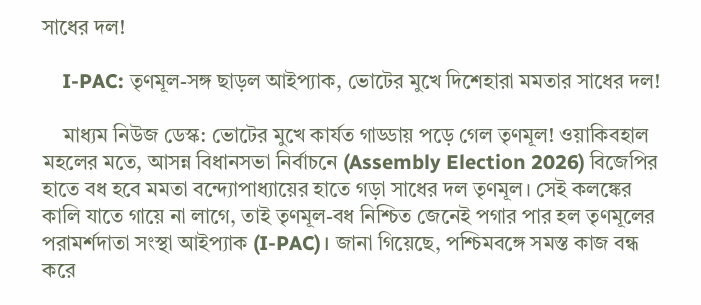সাধের দল!

    I-PAC: তৃণমূল-সঙ্গ ছাড়ল আইপ্যাক, ভোটের মুখে দিশেহারা মমতার সাধের দল!

    মাধ্যম নিউজ ডেস্ক: ভোটের মুখে কার্যত গাড্ডায় পড়ে গেল তৃণমূল! ওয়াকিবহাল মহলের মতে, আসন্ন বিধানসভা নির্বাচনে (Assembly Election 2026) বিজেপির হাতে বধ হবে মমতা বন্দ্যোপাধ্যায়ের হাতে গড়া সাধের দল তৃণমূল। সেই কলঙ্কের কালি যাতে গায়ে না লাগে, তাই তৃণমূল-বধ নিশ্চিত জেনেই পগার পার হল তৃণমূলের পরামর্শদাতা সংস্থা আইপ্যাক (I-PAC)। জানা গিয়েছে, পশ্চিমবঙ্গে সমস্ত কাজ বন্ধ করে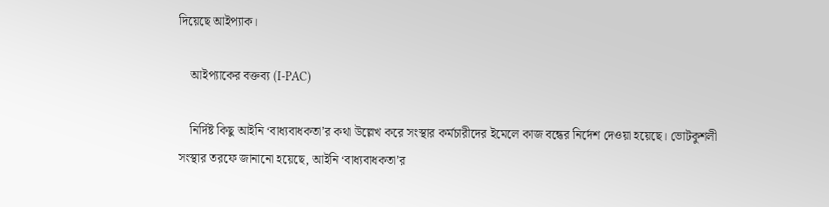দিয়েছে আইপ্যাক।

    আইপ্যাকের বক্তব্য (I-PAC)

    নির্দিষ্ট কিছু আইনি ‘বাধ্যবাধকতা’র কথা উল্লেখ করে সংস্থার কর্মচারীদের ইমেলে কাজ বন্ধের নির্দেশ দেওয়া হয়েছে। ভোটকুশলী সংস্থার তরফে জানানো হয়েছে, আইনি ‘বাধ্যবাধকতা’র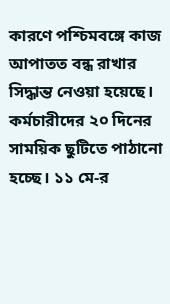কারণে পশ্চিমবঙ্গে কাজ আপাতত বন্ধ রাখার সিদ্ধান্ত নেওয়া হয়েছে। কর্মচারীদের ২০ দিনের সাময়িক ছুটিতে পাঠানো হচ্ছে। ১১ মে-র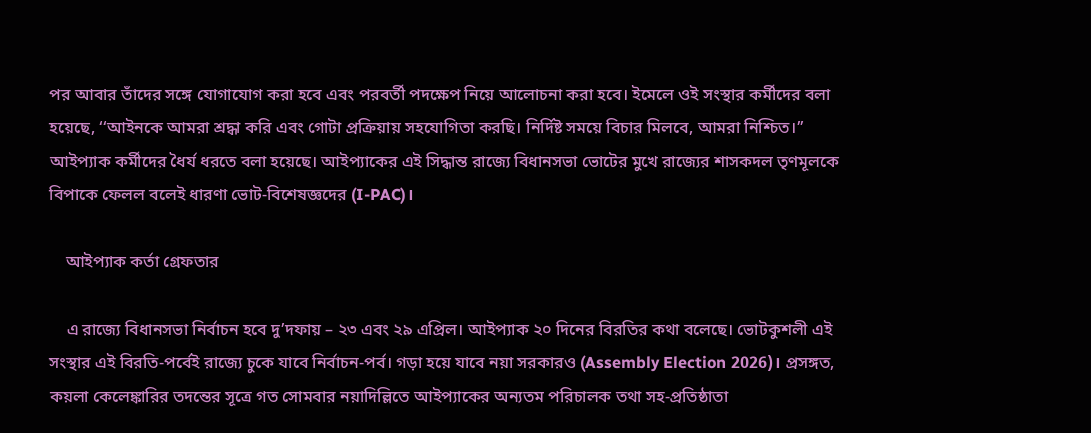পর আবার তাঁদের সঙ্গে যোগাযোগ করা হবে এবং পরবর্তী পদক্ষেপ নিয়ে আলোচনা করা হবে। ইমেলে ওই সংস্থার কর্মীদের বলা হয়েছে, ‘‘আইনকে আমরা শ্রদ্ধা করি এবং গোটা প্রক্রিয়ায় সহযোগিতা করছি। নির্দিষ্ট সময়ে বিচার মিলবে, আমরা নিশ্চিত।’’ আইপ্যাক কর্মীদের ধৈর্য ধরতে বলা হয়েছে। আইপ্যাকের এই সিদ্ধান্ত রাজ্যে বিধানসভা ভোটের মুখে রাজ্যের শাসকদল তৃণমূলকে বিপাকে ফেলল বলেই ধারণা ভোট-বিশেষজ্ঞদের (I-PAC)।

    আইপ্যাক কর্তা গ্রেফতার

    এ রাজ্যে বিধানসভা নির্বাচন হবে দু’দফায় – ২৩ এবং ২৯ এপ্রিল। আইপ্যাক ২০ দিনের বিরতির কথা বলেছে। ভোটকুশলী এই সংস্থার এই বিরতি-পর্বেই রাজ্যে চুকে যাবে নির্বাচন-পর্ব। গড়া হয়ে যাবে নয়া সরকারও (Assembly Election 2026)। প্রসঙ্গত, কয়লা কেলেঙ্কারির তদন্তের সূত্রে গত সোমবার নয়াদিল্লিতে আইপ্যাকের অন্যতম পরিচালক তথা সহ-প্রতিষ্ঠাতা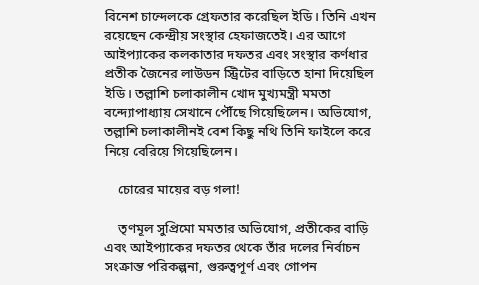বিনেশ চান্দেলকে গ্রেফতার করেছিল ইডি। তিনি এখন রয়েছেন কেন্দ্রীয় সংস্থার হেফাজতেই। এর আগে আইপ্যাকের কলকাতার দফতর এবং সংস্থার কর্ণধার প্রতীক জৈনের লাউডন স্ট্রিটের বাড়িতে হানা দিয়েছিল ইডি। তল্লাশি চলাকালীন খোদ মুখ্যমন্ত্রী মমতা বন্দ্যোপাধ্যায় সেখানে পৌঁছে গিয়েছিলেন। অভিযোগ, তল্লাশি চলাকালীনই বেশ কিছু নথি তিনি ফাইলে করে নিয়ে বেরিয়ে গিয়েছিলেন।

    চোরের মায়ের বড় গলা!

    তৃণমূল সুপ্রিমো মমতার অভিযোগ, প্রতীকের বাড়ি এবং আইপ্যাকের দফতর থেকে তাঁর দলের নির্বাচন সংক্রান্ত পরিকল্পনা, গুরুত্বপূর্ণ এবং গোপন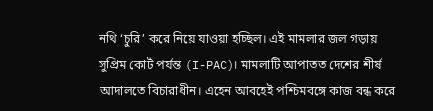নথি ‘চুরি’ করে নিয়ে যাওয়া হচ্ছিল। এই মামলার জল গড়ায় সুপ্রিম কোর্ট পর্যন্ত (I-PAC)। মামলাটি আপাতত দেশের শীর্ষ আদালতে বিচারাধীন। এহেন আবহেই পশ্চিমবঙ্গে কাজ বন্ধ করে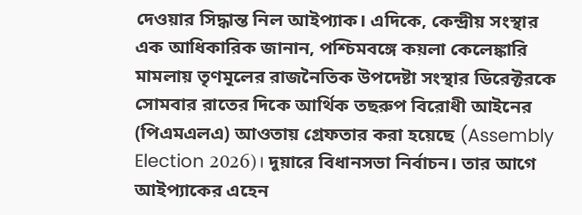দেওয়ার সিদ্ধান্ত নিল আইপ্যাক। এদিকে, কেন্দ্রীয় সংস্থার এক আধিকারিক জানান, পশ্চিমবঙ্গে কয়লা কেলেঙ্কারি মামলায় তৃণমূলের রাজনৈতিক উপদেষ্টা সংস্থার ডিরেক্টরকে সোমবার রাতের দিকে আর্থিক তছরুপ বিরোধী আইনের (পিএমএলএ) আওতায় গ্রেফতার করা হয়েছে (Assembly Election 2026)। দুয়ারে বিধানসভা নির্বাচন। তার আগে আইপ্যাকের এহেন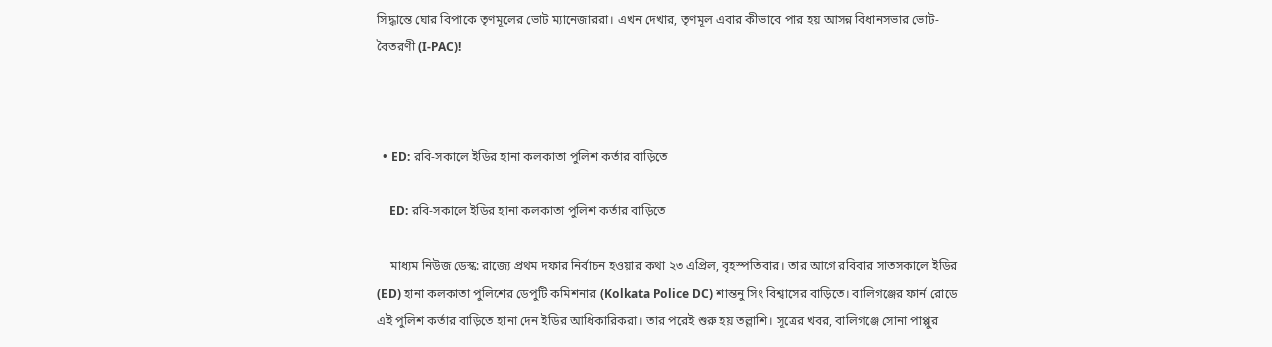সিদ্ধান্তে ঘোর বিপাকে তৃণমূলের ভোট ম্যানেজাররা। এখন দেখার, তৃণমূল এবার কীভাবে পার হয় আসন্ন বিধানসভার ভোট-বৈতরণী (I-PAC)!



  • ED: রবি-সকালে ইডির হানা কলকাতা পুলিশ কর্তার বাড়িতে

    ED: রবি-সকালে ইডির হানা কলকাতা পুলিশ কর্তার বাড়িতে

    মাধ্যম নিউজ ডেস্ক: রাজ্যে প্রথম দফার নির্বাচন হওয়ার কথা ২৩ এপ্রিল, বৃহস্পতিবার। তার আগে রবিবার সাতসকালে ইডির (ED) হানা কলকাতা পুলিশের ডেপুটি কমিশনার (Kolkata Police DC) শান্তনু সিং বিশ্বাসের বাড়িতে। বালিগঞ্জের ফার্ন রোডে এই পুলিশ কর্তার বাড়িতে হানা দেন ইডির আধিকারিকরা। তার পরেই শুরু হয় তল্লাশি। সূত্রের খবর, বালিগঞ্জে সোনা পাপ্পুর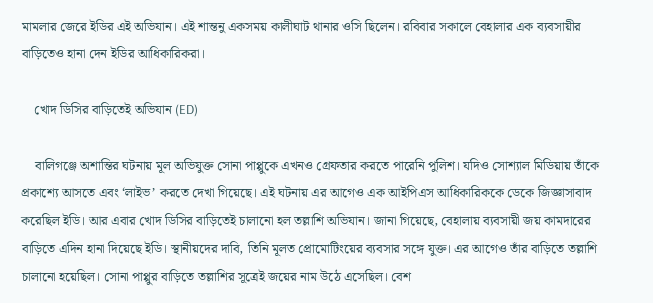মামলার জেরে ইডির এই অভিযান। এই শান্তনু একসময় কালীঘাট থানার ওসি ছিলেন। রবিবার সকালে বেহালার এক ব্যবসায়ীর বাড়িতেও হানা দেন ইডির আধিকারিকরা।

    খোদ ডিসির বাড়িতেই অভিযান (ED)

    বালিগঞ্জে অশান্তির ঘটনায় মূল অভিযুক্ত সোনা পাপ্পুকে এখনও গ্রেফতার করতে পারেনি পুলিশ। যদিও সোশ্যাল মিডিয়ায় তাঁকে প্রকাশ্যে আসতে এবং ‘লাইভ’ করতে দেখা গিয়েছে। এই ঘটনায় এর আগেও এক আইপিএস আধিকারিককে ডেকে জিজ্ঞাসাবাদ করেছিল ইডি। আর এবার খোদ ডিসির বাড়িতেই চালানো হল তল্লাশি অভিযান। জানা গিয়েছে, বেহালায় ব্যবসায়ী জয় কামদারের বাড়িতে এদিন হানা দিয়েছে ইডি। স্থানীয়দের দাবি, তিনি মূলত প্রোমোটিংয়ের ব্যবসার সঙ্গে যুক্ত। এর আগেও তাঁর বাড়িতে তল্লাশি চালানো হয়েছিল। সোনা পাপ্পুর বাড়িতে তল্লাশির সূত্রেই জয়ের নাম উঠে এসেছিল। বেশ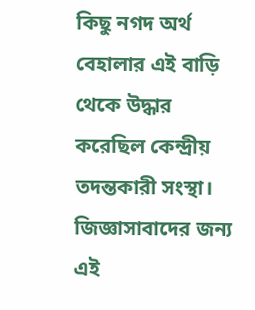কিছু নগদ অর্থ বেহালার এই বাড়ি থেকে উদ্ধার করেছিল কেন্দ্রীয় তদন্তকারী সংস্থা। জিজ্ঞাসাবাদের জন্য এই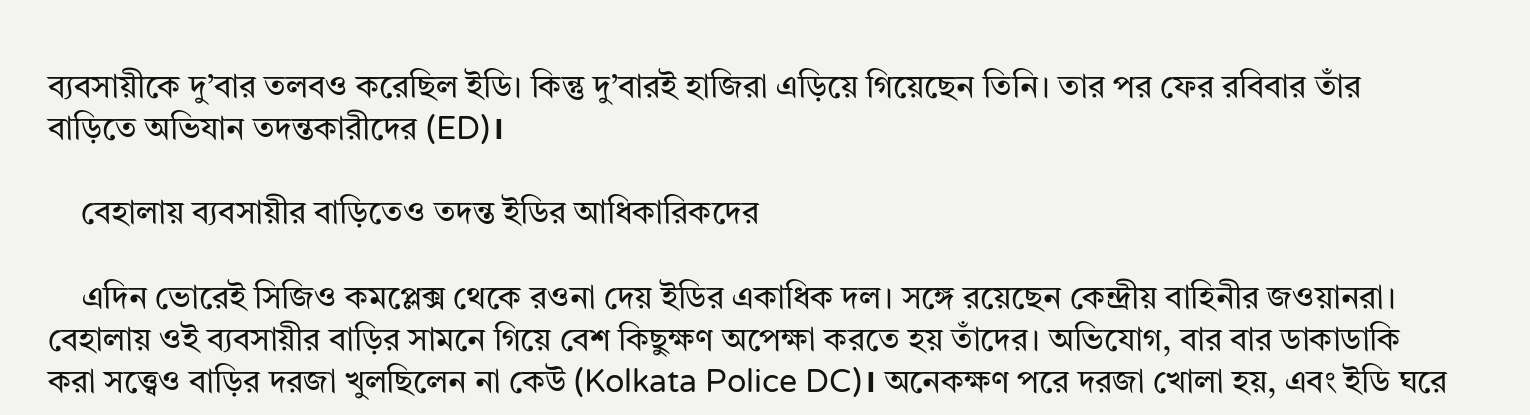ব্যবসায়ীকে দু’বার তলবও করেছিল ইডি। কিন্তু দু’বারই হাজিরা এড়িয়ে গিয়েছেন তিনি। তার পর ফের রবিবার তাঁর বাড়িতে অভিযান তদন্তকারীদের (ED)।

    বেহালায় ব্যবসায়ীর বাড়িতেও তদন্ত ইডির আধিকারিকদের

    এদিন ভোরেই সিজিও কমপ্লেক্স থেকে রওনা দেয় ইডির একাধিক দল। সঙ্গে রয়েছেন কেন্দ্রীয় বাহিনীর জওয়ানরা। বেহালায় ওই ব্যবসায়ীর বাড়ির সামনে গিয়ে বেশ কিছুক্ষণ অপেক্ষা করতে হয় তাঁদের। অভিযোগ, বার বার ডাকাডাকি করা সত্ত্বেও বাড়ির দরজা খুলছিলেন না কেউ (Kolkata Police DC)। অনেকক্ষণ পরে দরজা খোলা হয়, এবং ইডি ঘরে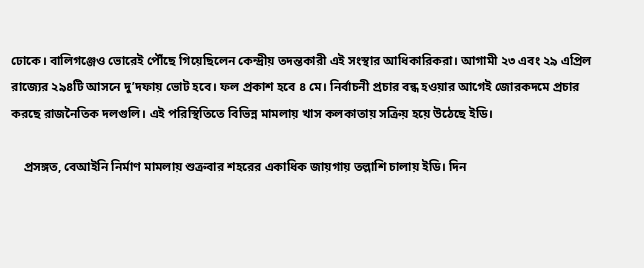ঢোকে। বালিগঞ্জেও ভোরেই পৌঁছে গিয়েছিলেন কেন্দ্রীয় তদন্তকারী এই সংস্থার আধিকারিকরা। আগামী ২৩ এবং ২৯ এপ্রিল রাজ্যের ২৯৪টি আসনে দু’দফায় ভোট হবে। ফল প্রকাশ হবে ৪ মে। নির্বাচনী প্রচার বন্ধ হওয়ার আগেই জোরকদমে প্রচার করছে রাজনৈতিক দলগুলি। এই পরিস্থিতিতে বিভিন্ন মামলায় খাস কলকাতায় সক্রিয় হয়ে উঠেছে ইডি।

    প্রসঙ্গত, বেআইনি নির্মাণ মামলায় শুক্রবার শহরের একাধিক জায়গায় তল্লাশি চালায় ইডি। দিন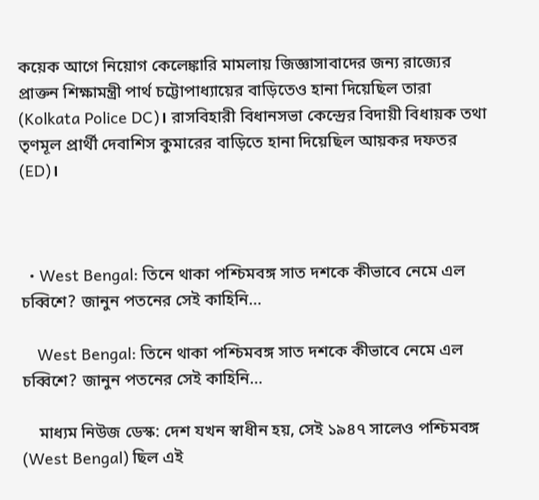কয়েক আগে নিয়োগ কেলেঙ্কারি মামলায় জিজ্ঞাসাবাদের জন্য রাজ্যের প্রাক্তন শিক্ষামন্ত্রী পার্থ চট্টোপাধ্যায়ের বাড়িতেও হানা দিয়েছিল তারা (Kolkata Police DC)। রাসবিহারী বিধানসভা কেন্দ্রের বিদায়ী বিধায়ক তথা তৃণমূল প্রার্থী দেবাশিস কুমারের বাড়িতে হানা দিয়েছিল আয়কর দফতর (ED)।



  • West Bengal: তিনে থাকা পশ্চিমবঙ্গ সাত দশকে কীভাবে নেমে এল চব্বিশে? জানুন পতনের সেই কাহিনি…

    West Bengal: তিনে থাকা পশ্চিমবঙ্গ সাত দশকে কীভাবে নেমে এল চব্বিশে? জানুন পতনের সেই কাহিনি…

    মাধ্যম নিউজ ডেস্ক: দেশ যখন স্বাধীন হয়, সেই ১৯৪৭ সালেও পশ্চিমবঙ্গ (West Bengal) ছিল এই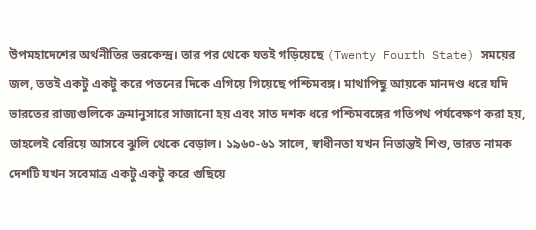উপমহাদেশের অর্থনীতির ভরকেন্দ্র। তার পর থেকে যতই গড়িয়েছে (Twenty Fourth State) সময়ের জল, ততই একটু একটু করে পতনের দিকে এগিয়ে গিয়েছে পশ্চিমবঙ্গ। মাথাপিছু আয়কে মানদণ্ড ধরে যদি ভারতের রাজ্যগুলিকে ক্রমানুসারে সাজানো হয় এবং সাত দশক ধরে পশ্চিমবঙ্গের গতিপথ পর্যবেক্ষণ করা হয়, তাহলেই বেরিয়ে আসবে ঝুলি থেকে বেড়াল। ১৯৬০-৬১ সালে, স্বাধীনতা যখন নিতান্তই শিশু, ভারত নামক দেশটি যখন সবেমাত্র একটু একটু করে গুছিয়ে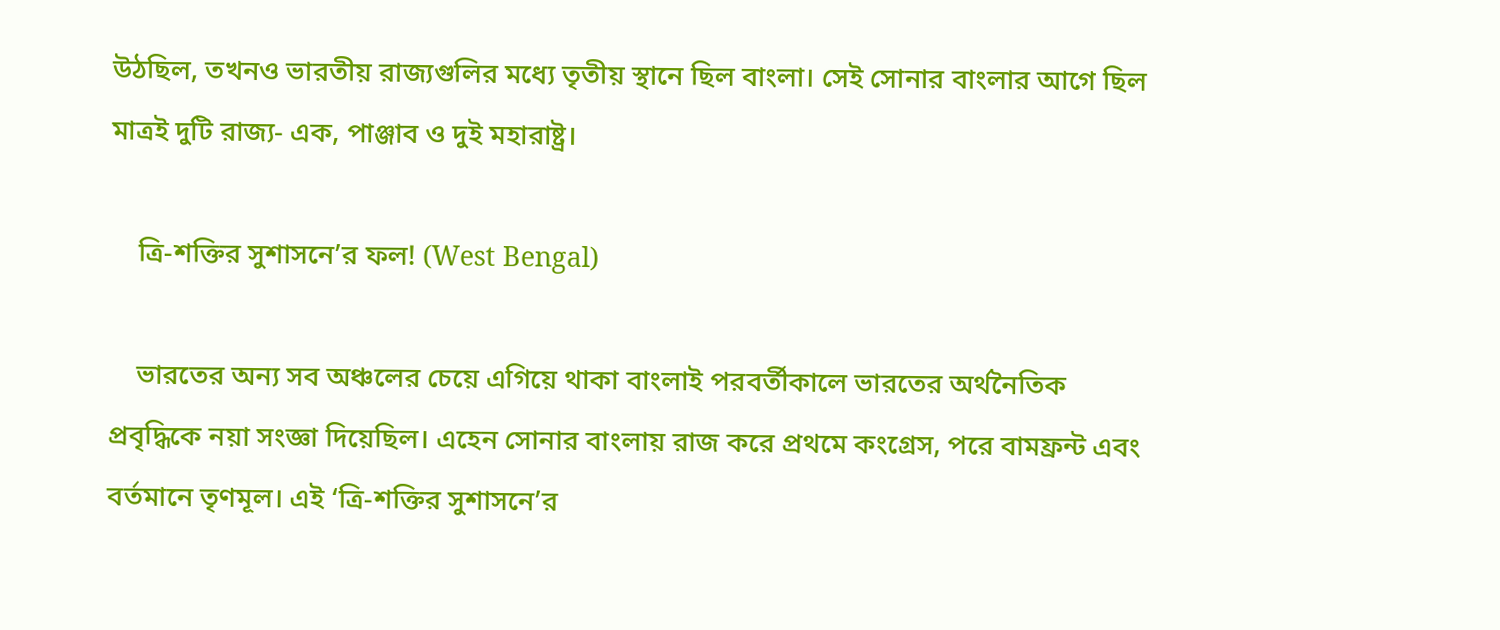উঠছিল, তখনও ভারতীয় রাজ্যগুলির মধ্যে তৃতীয় স্থানে ছিল বাংলা। সেই সোনার বাংলার আগে ছিল মাত্রই দুটি রাজ্য- এক, পাঞ্জাব ও দুই মহারাষ্ট্র।

    ত্রি-শক্তির সুশাসনে’র ফল! (West Bengal)

    ভারতের অন্য সব অঞ্চলের চেয়ে এগিয়ে থাকা বাংলাই পরবর্তীকালে ভারতের অর্থনৈতিক প্রবৃদ্ধিকে নয়া সংজ্ঞা দিয়েছিল। এহেন সোনার বাংলায় রাজ করে প্রথমে কংগ্রেস, পরে বামফ্রন্ট এবং বর্তমানে তৃণমূল। এই ‘ত্রি-শক্তির সুশাসনে’র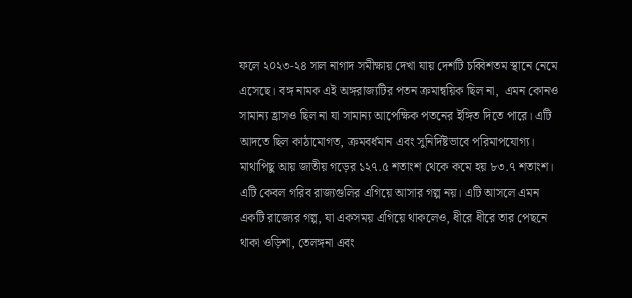ফলে ২০২৩-২৪ সাল নাগাদ সমীক্ষায় দেখা যায় দেশটি চব্বিশতম স্থানে নেমে এসেছে। বঙ্গ নামক এই অঙ্গরাজ্যটির পতন ক্রমান্বয়িক ছিল না,  এমন কোনও সামান্য হ্রাসও ছিল না যা সামান্য আপেক্ষিক পতনের ইঙ্গিত দিতে পারে। এটি আদতে ছিল কাঠামোগত, ক্রমবর্ধমান এবং সুনির্দিষ্টভাবে পরিমাপযোগ্য। মাথাপিছু আয় জাতীয় গড়ের ১২৭.৫ শতাংশ থেকে কমে হয় ৮৩.৭ শতাংশ। এটি কেবল গরিব রাজ্যগুলির এগিয়ে আসার গল্প নয়। এটি আসলে এমন একটি রাজ্যের গল্প, যা একসময় এগিয়ে থাকলেও, ধীরে ধীরে তার পেছনে থাকা ওড়িশা, তেলঙ্গনা এবং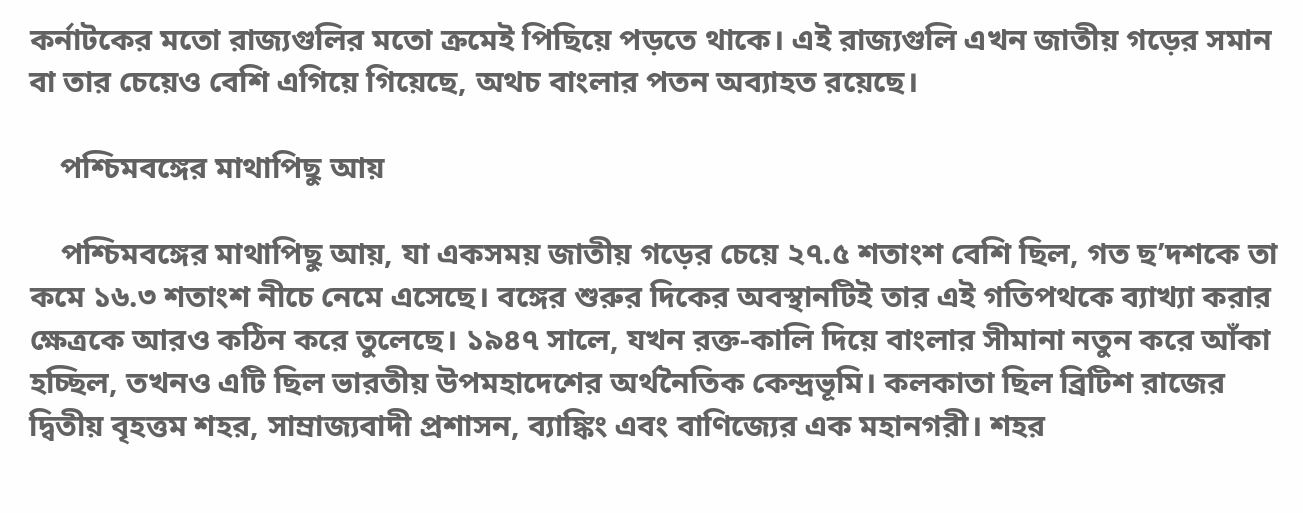কর্নাটকের মতো রাজ্যগুলির মতো ক্রমেই পিছিয়ে পড়তে থাকে। এই রাজ্যগুলি এখন জাতীয় গড়ের সমান বা তার চেয়েও বেশি এগিয়ে গিয়েছে, অথচ বাংলার পতন অব্যাহত রয়েছে।

    পশ্চিমবঙ্গের মাথাপিছু আয়

    পশ্চিমবঙ্গের মাথাপিছু আয়, যা একসময় জাতীয় গড়ের চেয়ে ২৭.৫ শতাংশ বেশি ছিল, গত ছ’দশকে তা কমে ১৬.৩ শতাংশ নীচে নেমে এসেছে। বঙ্গের শুরুর দিকের অবস্থানটিই তার এই গতিপথকে ব্যাখ্যা করার ক্ষেত্রকে আরও কঠিন করে তুলেছে। ১৯৪৭ সালে, যখন রক্ত-কালি দিয়ে বাংলার সীমানা নতুন করে আঁকা হচ্ছিল, তখনও এটি ছিল ভারতীয় উপমহাদেশের অর্থনৈতিক কেন্দ্রভূমি। কলকাতা ছিল ব্রিটিশ রাজের দ্বিতীয় বৃহত্তম শহর, সাম্রাজ্যবাদী প্রশাসন, ব্যাঙ্কিং এবং বাণিজ্যের এক মহানগরী। শহর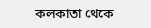কলকাতা থেকে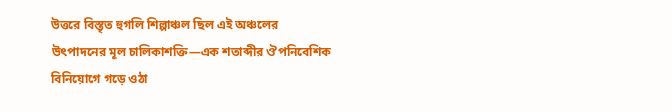উত্তরে বিস্তৃত হুগলি শিল্পাঞ্চল ছিল এই অঞ্চলের উৎপাদনের মূল চালিকাশক্তি—এক শতাব্দীর ঔপনিবেশিক বিনিয়োগে গড়ে ওঠা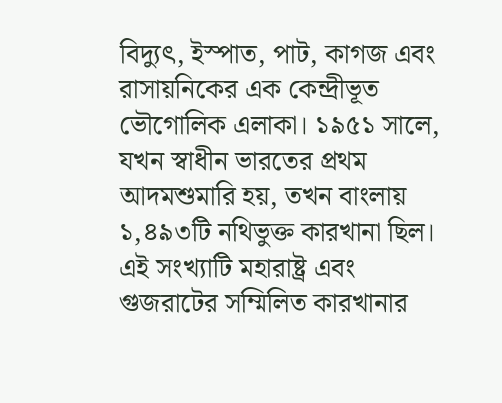বিদ্যুৎ, ইস্পাত, পাট, কাগজ এবং রাসায়নিকের এক কেন্দ্রীভূত ভৌগোলিক এলাকা। ১৯৫১ সালে, যখন স্বাধীন ভারতের প্রথম আদমশুমারি হয়, তখন বাংলায় ১,৪৯৩টি নথিভুক্ত কারখানা ছিল। এই সংখ্যাটি মহারাষ্ট্র এবং গুজরাটের সম্মিলিত কারখানার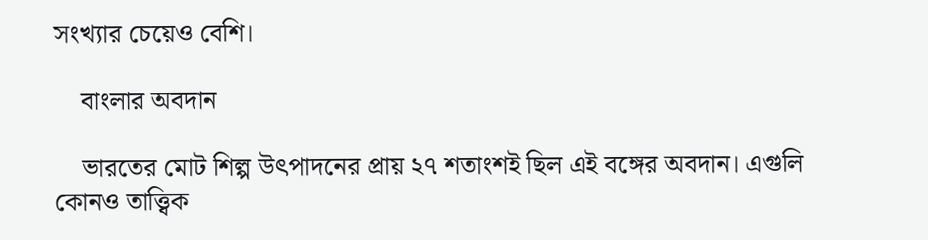সংখ্যার চেয়েও বেশি।

    বাংলার অবদান

    ভারতের মোট শিল্প উৎপাদনের প্রায় ২৭ শতাংশই ছিল এই বঙ্গের অবদান। এগুলি কোনও তাত্ত্বিক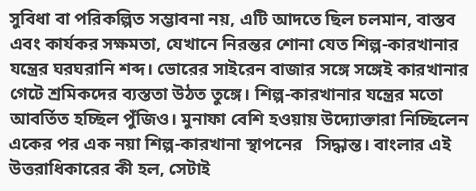সুবিধা বা পরিকল্পিত সম্ভাবনা নয়, এটি আদতে ছিল চলমান, বাস্তব এবং কার্যকর সক্ষমতা, যেখানে নিরন্তর শোনা যেত শিল্প-কারখানার যন্ত্রের ঘরঘরানি শব্দ। ভোরের সাইরেন বাজার সঙ্গে সঙ্গেই কারখানার গেটে শ্রমিকদের ব্যস্ততা উঠত তুঙ্গে। শিল্প-কারখানার যন্ত্রের মতো আবর্তিত হচ্ছিল পুঁজিও। মুনাফা বেশি হওয়ায় উদ্যোক্তারা নিচ্ছিলেন একের পর এক নয়া শিল্প-কারখানা স্থাপনের   সিদ্ধান্ত। বাংলার এই উত্তরাধিকারের কী হল, সেটাই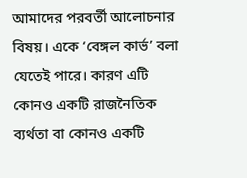আমাদের পরবর্তী আলোচনার বিষয়। একে ‘বেঙ্গল কার্ভ’ বলা যেতেই পারে। কারণ এটি কোনও একটি রাজনৈতিক ব্যর্থতা বা কোনও একটি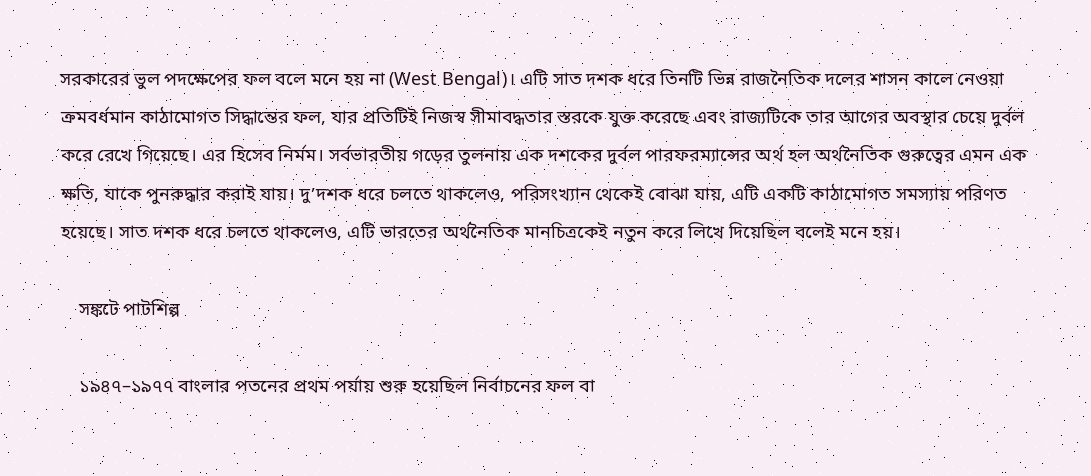সরকারের ভুল পদক্ষেপের ফল বলে মনে হয় না (West Bengal)। এটি সাত দশক ধরে তিনটি ভিন্ন রাজনৈতিক দলের শাসন কালে নেওয়া ক্রমবর্ধমান কাঠামোগত সিদ্ধান্তের ফল, যার প্রতিটিই নিজস্ব সীমাবদ্ধতার স্তরকে যুক্ত করেছে এবং রাজ্যটিকে তার আগের অবস্থার চেয়ে দুর্বল করে রেখে গিয়েছে। এর হিসেব নির্মম। সর্বভারতীয় গড়ের তুলনায় এক দশকের দুর্বল পারফরম্যান্সের অর্থ হল অর্থনৈতিক গুরুত্বের এমন এক ক্ষতি, যাকে পুনরুদ্ধার করাই যায়। দু’দশক ধরে চলতে থাকলেও, পরিসংখ্যান থেকেই বোঝা যায়, এটি একটি কাঠামোগত সমস্যায় পরিণত হয়েছে। সাত দশক ধরে চলতে থাকলেও, এটি ভারতের অর্থনৈতিক মানচিত্রকেই নতুন করে লিখে দিয়েছিল বলেই মনে হয়।

    সঙ্কটে পাটশিল্প

    ১৯৪৭–১৯৭৭ বাংলার পতনের প্রথম পর্যায় শুরু হয়েছিল নির্বাচনের ফল বা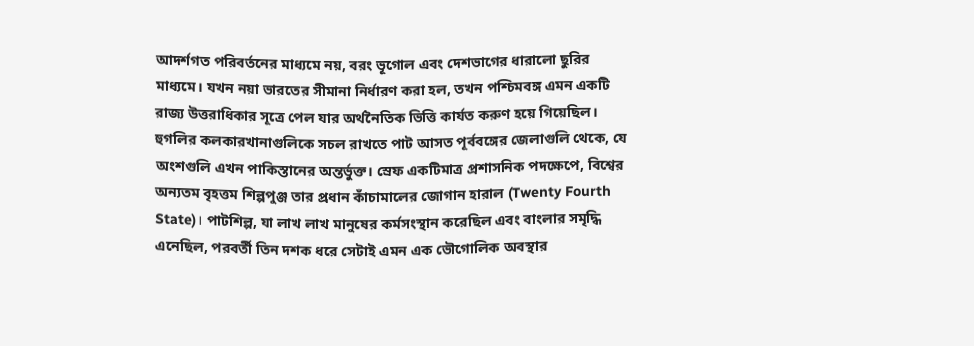আদর্শগত পরিবর্তনের মাধ্যমে নয়, বরং ভূগোল এবং দেশভাগের ধারালো ছুরির মাধ্যমে। যখন নয়া ভারতের সীমানা নির্ধারণ করা হল, তখন পশ্চিমবঙ্গ এমন একটি রাজ্য উত্তরাধিকার সূত্রে পেল যার অর্থনৈতিক ভিত্তি কার্যত করুণ হয়ে গিয়েছিল। হুগলির কলকারখানাগুলিকে সচল রাখতে পাট আসত পূর্ববঙ্গের জেলাগুলি থেকে, যে অংশগুলি এখন পাকিস্তানের অন্তর্ভুক্ত। স্রেফ একটিমাত্র প্রশাসনিক পদক্ষেপে, বিশ্বের অন্যতম বৃহত্তম শিল্পপুঞ্জ তার প্রধান কাঁচামালের জোগান হারাল (Twenty Fourth State)। পাটশিল্প, যা লাখ লাখ মানুষের কর্মসংস্থান করেছিল এবং বাংলার সমৃদ্ধি এনেছিল, পরবর্তী তিন দশক ধরে সেটাই এমন এক ভৌগোলিক অবস্থার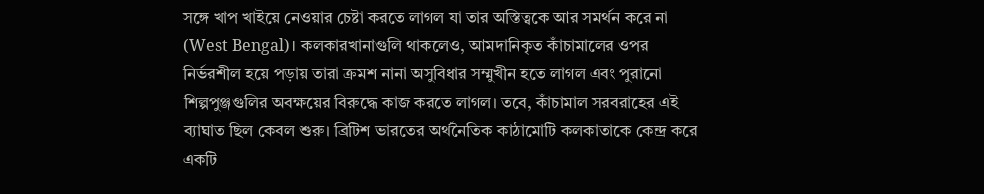সঙ্গে খাপ খাইয়ে নেওয়ার চেষ্টা করতে লাগল যা তার অস্তিত্বকে আর সমর্থন করে না (West Bengal)। কলকারখানাগুলি থাকলেও, আমদানিকৃত কাঁচামালের ওপর নির্ভরশীল হয়ে পড়ায় তারা ক্রমশ নানা অসুবিধার সম্মুখীন হতে লাগল এবং পুরানো শিল্পপুঞ্জগুলির অবক্ষয়ের বিরুদ্ধে কাজ করতে লাগল। তবে, কাঁচামাল সরবরাহের এই ব্যাঘাত ছিল কেবল শুরু। ব্রিটিশ ভারতের অর্থনৈতিক কাঠামোটি কলকাতাকে কেন্দ্র করে একটি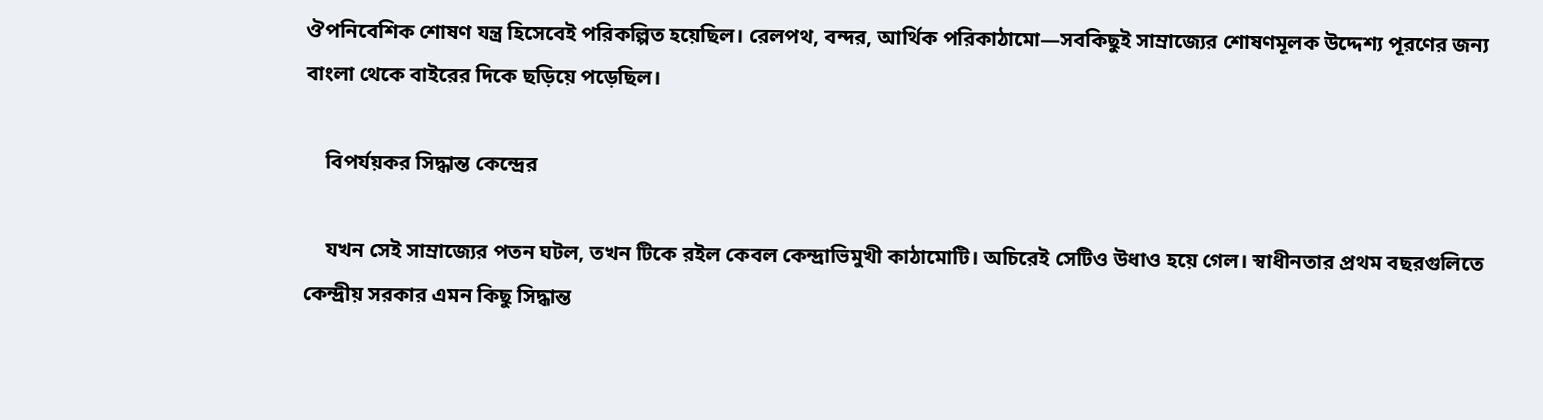ঔপনিবেশিক শোষণ যন্ত্র হিসেবেই পরিকল্পিত হয়েছিল। রেলপথ, বন্দর, আর্থিক পরিকাঠামো—সবকিছুই সাম্রাজ্যের শোষণমূলক উদ্দেশ্য পূরণের জন্য বাংলা থেকে বাইরের দিকে ছড়িয়ে পড়েছিল।

    বিপর্যয়কর সিদ্ধান্ত কেন্দ্রের

    যখন সেই সাম্রাজ্যের পতন ঘটল, তখন টিকে রইল কেবল কেন্দ্রাভিমুখী কাঠামোটি। অচিরেই সেটিও উধাও হয়ে গেল। স্বাধীনতার প্রথম বছরগুলিতে কেন্দ্রীয় সরকার এমন কিছু সিদ্ধান্ত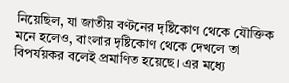নিয়েছিল, যা জাতীয় বণ্টনের দৃষ্টিকোণ থেকে যৌক্তিক মনে হলেও, বাংলার দৃষ্টিকোণ থেকে দেখলে তা বিপর্যয়কর বলেই প্রমাণিত হয়েছে। এর মধ্যে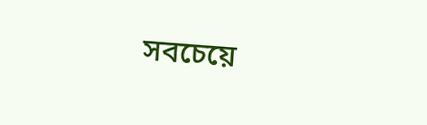সবচেয়ে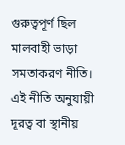গুরুত্বপূর্ণ ছিল মালবাহী ভাড়া সমতাকরণ নীতি। এই নীতি অনুযায়ী দূরত্ব বা স্থানীয়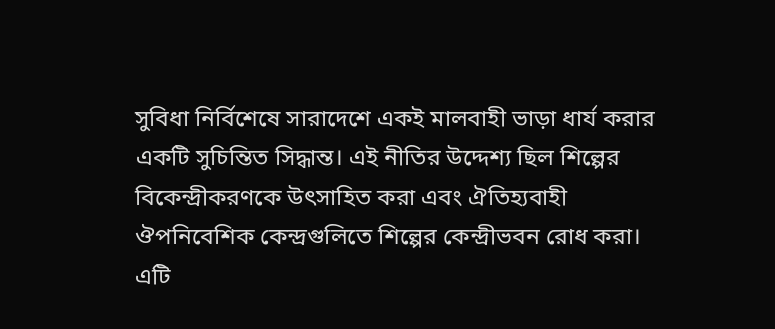সুবিধা নির্বিশেষে সারাদেশে একই মালবাহী ভাড়া ধার্য করার একটি সুচিন্তিত সিদ্ধান্ত। এই নীতির উদ্দেশ্য ছিল শিল্পের বিকেন্দ্রীকরণকে উৎসাহিত করা এবং ঐতিহ্যবাহী ঔপনিবেশিক কেন্দ্রগুলিতে শিল্পের কেন্দ্রীভবন রোধ করা। এটি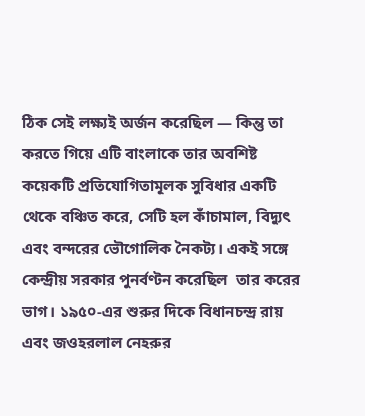ঠিক সেই লক্ষ্যই অর্জন করেছিল — কিন্তু তা করতে গিয়ে এটি বাংলাকে তার অবশিষ্ট কয়েকটি প্রতিযোগিতামূলক সুবিধার একটি থেকে বঞ্চিত করে, সেটি হল কাঁচামাল, বিদ্যুৎ এবং বন্দরের ভৌগোলিক নৈকট্য। একই সঙ্গে কেন্দ্রীয় সরকার পুনর্বণ্টন করেছিল  তার করের ভাগ। ১৯৫০-এর শুরুর দিকে বিধানচন্দ্র রায় এবং জওহরলাল নেহরুর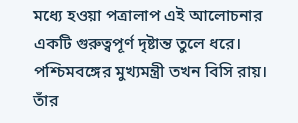মধ্যে হওয়া পত্রালাপ এই আলোচনার একটি গুরুত্বপূর্ণ দৃষ্টান্ত তুলে ধরে। পশ্চিমবঙ্গের মুখ্যমন্ত্রী তখন বিসি রায়। তাঁর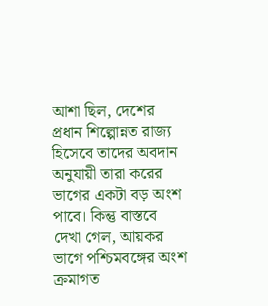আশা ছিল, দেশের প্রধান শিল্পোন্নত রাজ্য হিসেবে তাদের অবদান অনুযায়ী তারা করের ভাগের একটা বড় অংশ পাবে। কিন্তু বাস্তবে দেখা গেল, আয়কর ভাগে পশ্চিমবঙ্গের অংশ ক্রমাগত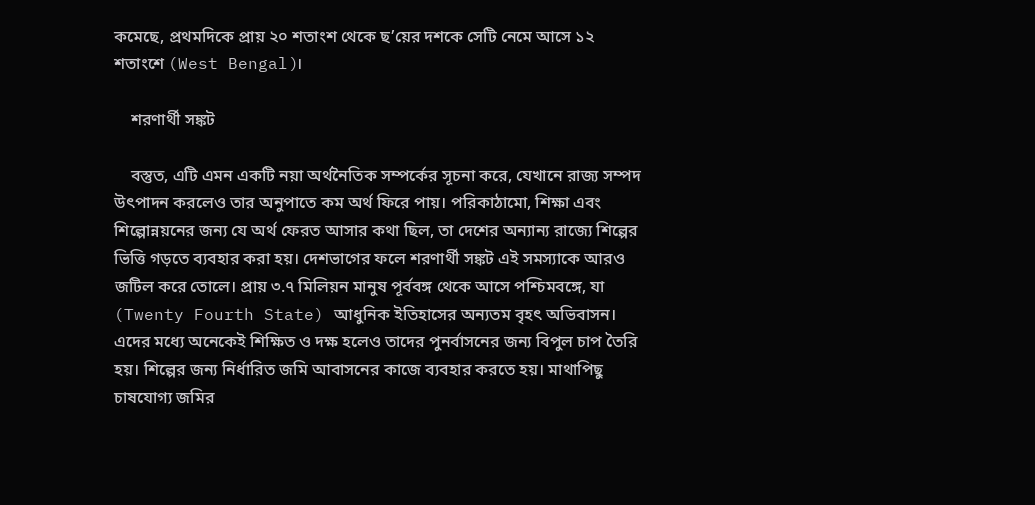কমেছে, প্রথমদিকে প্রায় ২০ শতাংশ থেকে ছ’য়ের দশকে সেটি নেমে আসে ১২ শতাংশে (West Bengal)।

    শরণার্থী সঙ্কট

    বস্তুত, এটি এমন একটি নয়া অর্থনৈতিক সম্পর্কের সূচনা করে, যেখানে রাজ্য সম্পদ উৎপাদন করলেও তার অনুপাতে কম অর্থ ফিরে পায়। পরিকাঠামো, শিক্ষা এবং শিল্পোন্নয়নের জন্য যে অর্থ ফেরত আসার কথা ছিল, তা দেশের অন্যান্য রাজ্যে শিল্পের ভিত্তি গড়তে ব্যবহার করা হয়। দেশভাগের ফলে শরণার্থী সঙ্কট এই সমস্যাকে আরও জটিল করে তোলে। প্রায় ৩.৭ মিলিয়ন মানুষ পূর্ববঙ্গ থেকে আসে পশ্চিমবঙ্গে, যা (Twenty Fourth State) আধুনিক ইতিহাসের অন্যতম বৃহৎ অভিবাসন। এদের মধ্যে অনেকেই শিক্ষিত ও দক্ষ হলেও তাদের পুনর্বাসনের জন্য বিপুল চাপ তৈরি হয়। শিল্পের জন্য নির্ধারিত জমি আবাসনের কাজে ব্যবহার করতে হয়। মাথাপিছু চাষযোগ্য জমির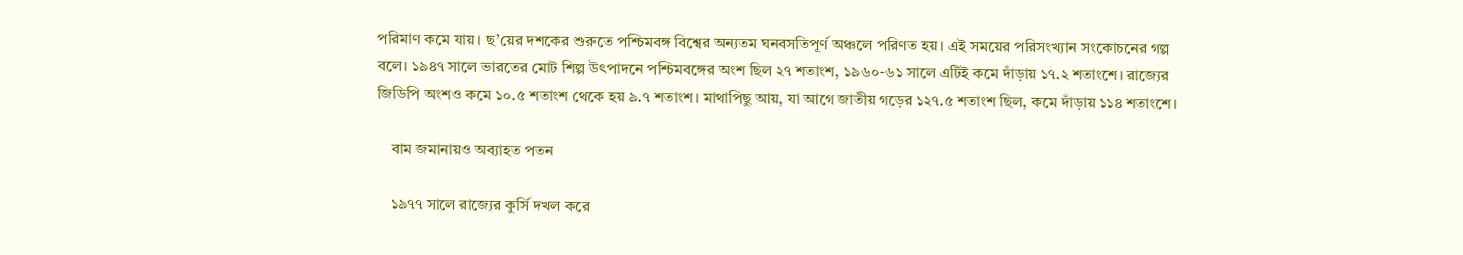পরিমাণ কমে যায়। ছ’য়ের দশকের শুরুতে পশ্চিমবঙ্গ বিশ্বের অন্যতম ঘনবসতিপূর্ণ অঞ্চলে পরিণত হয়। এই সময়ের পরিসংখ্যান সংকোচনের গল্প বলে। ১৯৪৭ সালে ভারতের মোট শিল্প উৎপাদনে পশ্চিমবঙ্গের অংশ ছিল ২৭ শতাংশ, ১৯৬০-৬১ সালে এটিই কমে দাঁড়ায় ১৭.২ শতাংশে। রাজ্যের জিডিপি অংশও কমে ১০.৫ শতাংশ থেকে হয় ৯.৭ শতাংশ। মাথাপিছু আয়, যা আগে জাতীয় গড়ের ১২৭.৫ শতাংশ ছিল, কমে দাঁড়ায় ১১৪ শতাংশে।

    বাম জমানায়ও অব্যাহত পতন

    ১৯৭৭ সালে রাজ্যের কুর্সি দখল করে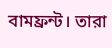বামফ্রন্ট। তারা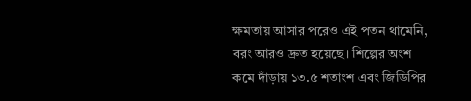ক্ষমতায় আসার পরেও এই পতন থামেনি, বরং আরও দ্রুত হয়েছে। শিল্পের অংশ কমে দাঁড়ায় ১৩.৫ শতাংশ এবং জিডিপির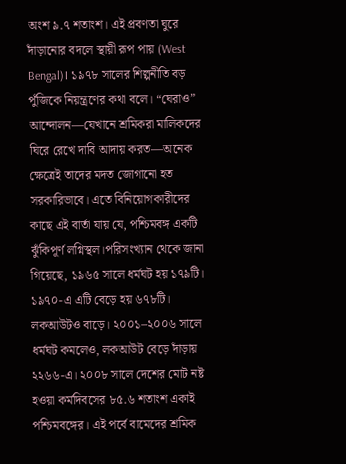অংশ ৯.৭ শতাংশ। এই প্রবণতা ঘুরে দাঁড়ানোর বদলে স্থায়ী রূপ পায় (West Bengal)। ১৯৭৮ সালের শিল্পনীতি বড় পুঁজিকে নিয়ন্ত্রণের কথা বলে। “ঘেরাও” আন্দোলন—যেখানে শ্রমিকরা মালিকদের ঘিরে রেখে দাবি আদায় করত—অনেক ক্ষেত্রেই তাদের মদত জোগানো হত সরকারিভাবে। এতে বিনিয়োগকারীদের কাছে এই বার্তা যায় যে, পশ্চিমবঙ্গ একটি ঝুঁকিপূর্ণ লগ্নিস্থল।পরিসংখ্যান থেকে জানা গিয়েছে, ১৯৬৫ সালে ধর্মঘট হয় ১৭৯টি। ১৯৭০-এ এটি বেড়ে হয় ৬৭৮টি। লকআউটও বাড়ে। ২০০১–২০০৬ সালে ধর্মঘট কমলেও, লকআউট বেড়ে দাঁড়ায় ২২৬৬-এ। ২০০৮ সালে দেশের মোট নষ্ট হওয়া কর্মদিবসের ৮৫.৬ শতাংশ একাই পশ্চিমবঙ্গের। এই পর্বে বামেদের শ্রমিক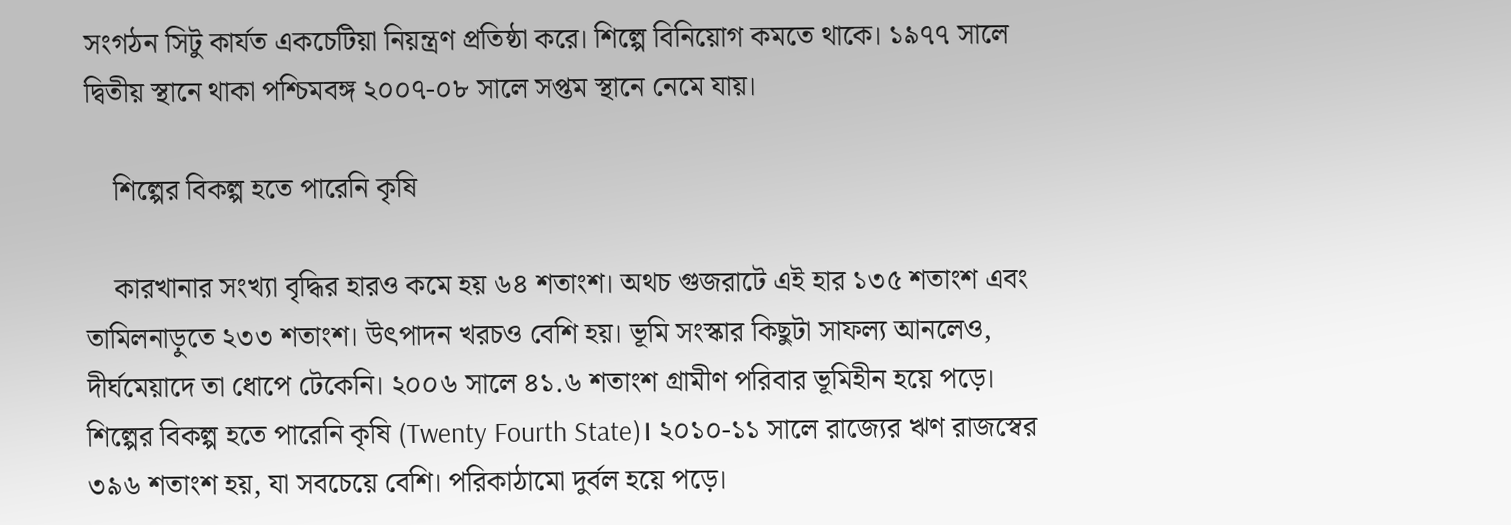সংগঠন সিটু কার্যত একচেটিয়া নিয়ন্ত্রণ প্রতিষ্ঠা করে। শিল্পে বিনিয়োগ কমতে থাকে। ১৯৭৭ সালে দ্বিতীয় স্থানে থাকা পশ্চিমবঙ্গ ২০০৭-০৮ সালে সপ্তম স্থানে নেমে যায়।

    শিল্পের বিকল্প হতে পারেনি কৃষি

    কারখানার সংখ্যা বৃদ্ধির হারও কমে হয় ৬৪ শতাংশ। অথচ গুজরাটে এই হার ১৩৫ শতাংশ এবং তামিলনাড়ুতে ২৩৩ শতাংশ। উৎপাদন খরচও বেশি হয়। ভূমি সংস্কার কিছুটা সাফল্য আনলেও, দীর্ঘমেয়াদে তা ধোপে টেকেনি। ২০০৬ সালে ৪১.৬ শতাংশ গ্রামীণ পরিবার ভূমিহীন হয়ে পড়ে। শিল্পের বিকল্প হতে পারেনি কৃষি (Twenty Fourth State)। ২০১০-১১ সালে রাজ্যের ঋণ রাজস্বের ৩৯৬ শতাংশ হয়, যা সবচেয়ে বেশি। পরিকাঠামো দুর্বল হয়ে পড়ে।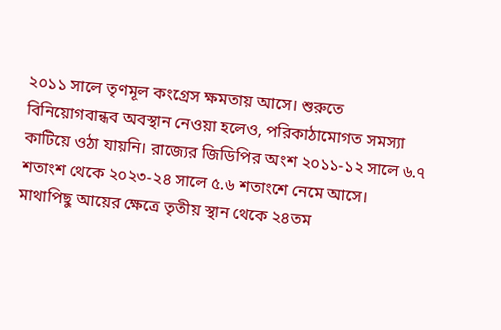২০১১ সালে তৃণমূল কংগ্রেস ক্ষমতায় আসে। শুরুতে বিনিয়োগবান্ধব অবস্থান নেওয়া হলেও, পরিকাঠামোগত সমস্যা কাটিয়ে ওঠা যায়নি। রাজ্যের জিডিপির অংশ ২০১১-১২ সালে ৬.৭ শতাংশ থেকে ২০২৩-২৪ সালে ৫.৬ শতাংশে নেমে আসে। মাথাপিছু আয়ের ক্ষেত্রে তৃতীয় স্থান থেকে ২৪তম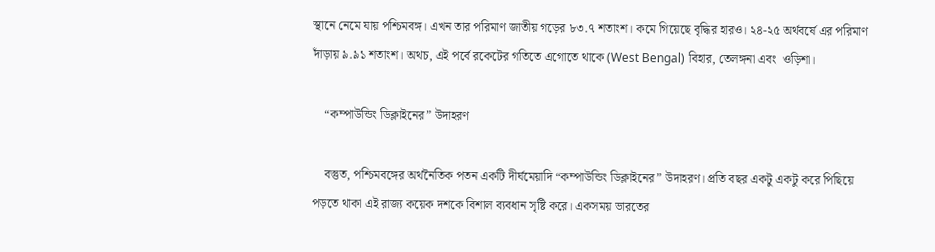স্থানে নেমে যায় পশ্চিমবঙ্গ। এখন তার পরিমাণ জাতীয় গড়ের ৮৩.৭ শতাংশ। কমে গিয়েছে বৃদ্ধির হারও। ২৪-২৫ অর্থবর্ষে এর পরিমাণ দাঁড়ায় ৯.৯১ শতাংশ। অথচ, এই পর্বে রকেটের গতিতে এগোতে থাকে (West Bengal) বিহার, তেলঙ্গনা এবং  ওড়িশা।

    “কম্পাউন্ডিং ডিক্লাইনের” উদাহরণ

    বস্তুত, পশ্চিমবঙ্গের অর্থনৈতিক পতন একটি দীর্ঘমেয়াদি “কম্পাউন্ডিং ডিক্লাইনের” উদাহরণ। প্রতি বছর একটু একটু করে পিছিয়ে পড়তে থাকা এই রাজ্য কয়েক দশকে বিশাল ব্যবধান সৃষ্টি করে। একসময় ভারতের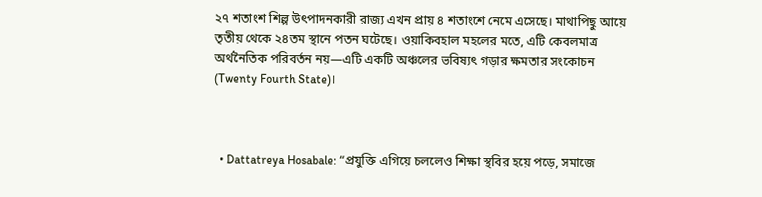২৭ শতাংশ শিল্প উৎপাদনকারী রাজ্য এখন প্রায় ৪ শতাংশে নেমে এসেছে। মাথাপিছু আয়ে তৃতীয় থেকে ২৪তম স্থানে পতন ঘটেছে। ওয়াকিবহাল মহলের মতে, এটি কেবলমাত্র অর্থনৈতিক পরিবর্তন নয়—এটি একটি অঞ্চলের ভবিষ্যৎ গড়ার ক্ষমতার সংকোচন (Twenty Fourth State)।



  • Dattatreya Hosabale: “প্রযুক্তি এগিয়ে চললেও শিক্ষা স্থবির হয়ে পড়ে, সমাজে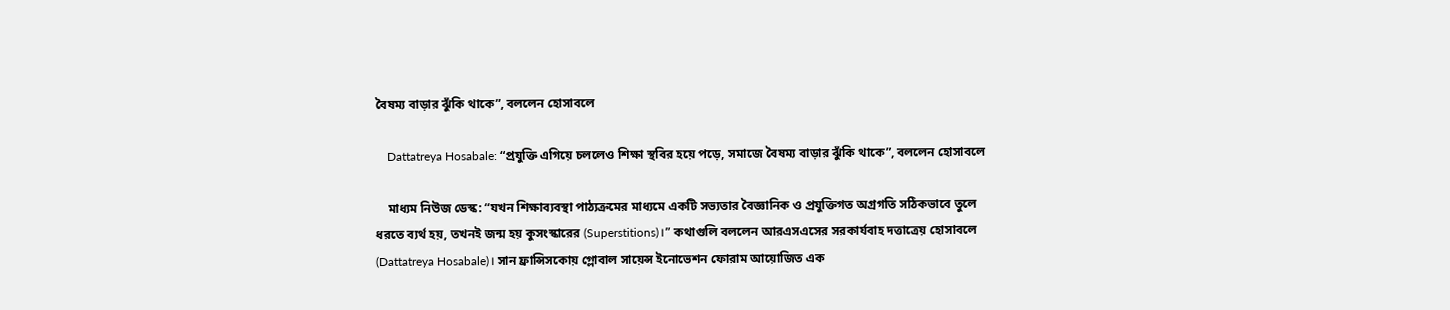বৈষম্য বাড়ার ঝুঁকি থাকে”, বললেন হোসাবলে

    Dattatreya Hosabale: “প্রযুক্তি এগিয়ে চললেও শিক্ষা স্থবির হয়ে পড়ে, সমাজে বৈষম্য বাড়ার ঝুঁকি থাকে”, বললেন হোসাবলে

    মাধ্যম নিউজ ডেস্ক: “যখন শিক্ষাব্যবস্থা পাঠ্যক্রমের মাধ্যমে একটি সভ্যতার বৈজ্ঞানিক ও প্রযুক্তিগত অগ্রগতি সঠিকভাবে তুলে ধরতে ব্যর্থ হয়, তখনই জন্ম হয় কুসংস্কারের (Superstitions)।” কথাগুলি বললেন আরএসএসের সরকার্যবাহ দত্তাত্রেয় হোসাবলে (Dattatreya Hosabale)। সান ফ্রান্সিসকোয় গ্লোবাল সায়েন্স ইনোভেশন ফোরাম আয়োজিত এক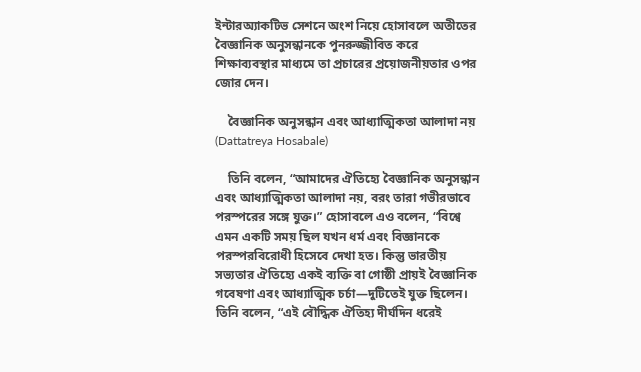ইন্টারঅ্যাকটিভ সেশনে অংশ নিয়ে হোসাবলে অতীতের বৈজ্ঞানিক অনুসন্ধানকে পুনরুজ্জীবিত করে শিক্ষাব্যবস্থার মাধ্যমে তা প্রচারের প্রয়োজনীয়তার ওপর জোর দেন।

    বৈজ্ঞানিক অনুসন্ধান এবং আধ্যাত্মিকতা আলাদা নয় (Dattatreya Hosabale)

    তিনি বলেন, “আমাদের ঐতিহ্যে বৈজ্ঞানিক অনুসন্ধান এবং আধ্যাত্মিকতা আলাদা নয়, বরং তারা গভীরভাবে পরস্পরের সঙ্গে যুক্ত।” হোসাবলে এও বলেন, “বিশ্বে এমন একটি সময় ছিল যখন ধর্ম এবং বিজ্ঞানকে পরস্পরবিরোধী হিসেবে দেখা হত। কিন্তু ভারতীয় সভ্যতার ঐতিহ্যে একই ব্যক্তি বা গোষ্ঠী প্রায়ই বৈজ্ঞানিক গবেষণা এবং আধ্যাত্মিক চর্চা—দুটিতেই যুক্ত ছিলেন। তিনি বলেন, “এই বৌদ্ধিক ঐতিহ্য দীর্ঘদিন ধরেই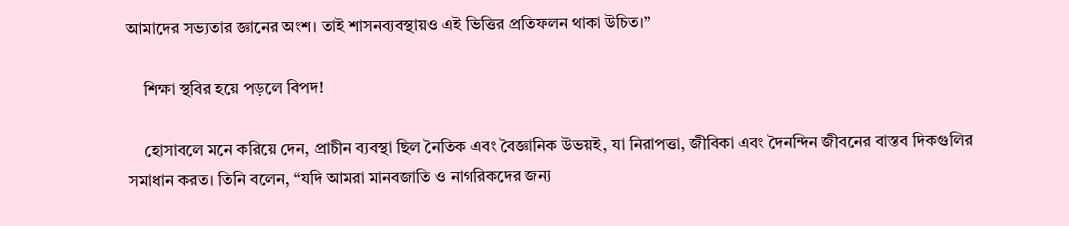আমাদের সভ্যতার জ্ঞানের অংশ। তাই শাসনব্যবস্থায়ও এই ভিত্তির প্রতিফলন থাকা উচিত।”

    শিক্ষা স্থবির হয়ে পড়লে বিপদ!

    হোসাবলে মনে করিয়ে দেন, প্রাচীন ব্যবস্থা ছিল নৈতিক এবং বৈজ্ঞানিক উভয়ই, যা নিরাপত্তা, জীবিকা এবং দৈনন্দিন জীবনের বাস্তব দিকগুলির সমাধান করত। তিনি বলেন, “যদি আমরা মানবজাতি ও নাগরিকদের জন্য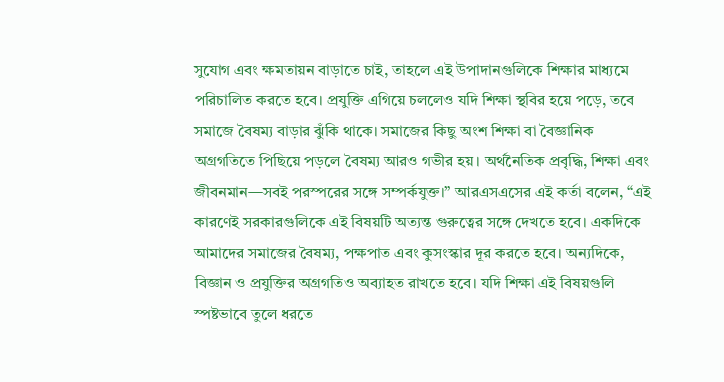সুযোগ এবং ক্ষমতায়ন বাড়াতে চাই, তাহলে এই উপাদানগুলিকে শিক্ষার মাধ্যমে পরিচালিত করতে হবে। প্রযুক্তি এগিয়ে চললেও যদি শিক্ষা স্থবির হয়ে পড়ে, তবে সমাজে বৈষম্য বাড়ার ঝুঁকি থাকে। সমাজের কিছু অংশ শিক্ষা বা বৈজ্ঞানিক অগ্রগতিতে পিছিয়ে পড়লে বৈষম্য আরও গভীর হয়। অর্থনৈতিক প্রবৃদ্ধি, শিক্ষা এবং জীবনমান—সবই পরস্পরের সঙ্গে সম্পর্কযুক্ত।” আরএসএসের এই কর্তা বলেন, “এই কারণেই সরকারগুলিকে এই বিষয়টি অত্যন্ত গুরুত্বের সঙ্গে দেখতে হবে। একদিকে আমাদের সমাজের বৈষম্য, পক্ষপাত এবং কুসংস্কার দূর করতে হবে। অন্যদিকে, বিজ্ঞান ও প্রযুক্তির অগ্রগতিও অব্যাহত রাখতে হবে। যদি শিক্ষা এই বিষয়গুলি স্পষ্টভাবে তুলে ধরতে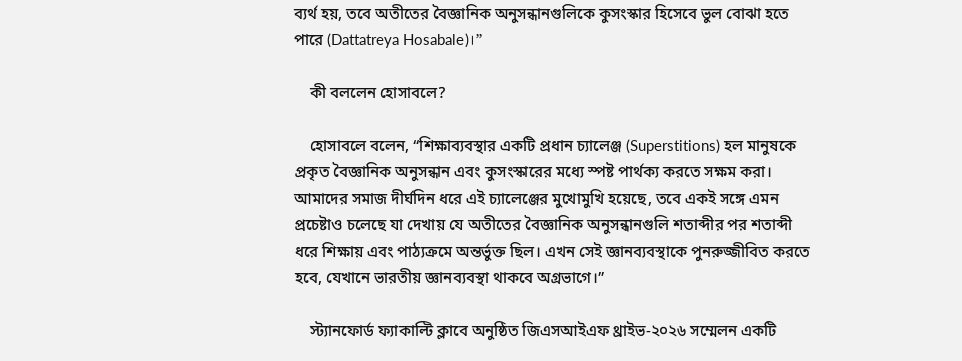ব্যর্থ হয়, তবে অতীতের বৈজ্ঞানিক অনুসন্ধানগুলিকে কুসংস্কার হিসেবে ভুল বোঝা হতে পারে (Dattatreya Hosabale)।”

    কী বললেন হোসাবলে?

    হোসাবলে বলেন, “শিক্ষাব্যবস্থার একটি প্রধান চ্যালেঞ্জ (Superstitions) হল মানুষকে প্রকৃত বৈজ্ঞানিক অনুসন্ধান এবং কুসংস্কারের মধ্যে স্পষ্ট পার্থক্য করতে সক্ষম করা। আমাদের সমাজ দীর্ঘদিন ধরে এই চ্যালেঞ্জের মুখোমুখি হয়েছে, তবে একই সঙ্গে এমন প্রচেষ্টাও চলেছে যা দেখায় যে অতীতের বৈজ্ঞানিক অনুসন্ধানগুলি শতাব্দীর পর শতাব্দী ধরে শিক্ষায় এবং পাঠ্যক্রমে অন্তর্ভুক্ত ছিল। এখন সেই জ্ঞানব্যবস্থাকে পুনরুজ্জীবিত করতে হবে, যেখানে ভারতীয় জ্ঞানব্যবস্থা থাকবে অগ্রভাগে।”

    স্ট্যানফোর্ড ফ্যাকাল্টি ক্লাবে অনুষ্ঠিত জিএসআইএফ থ্রাইভ-২০২৬ সম্মেলন একটি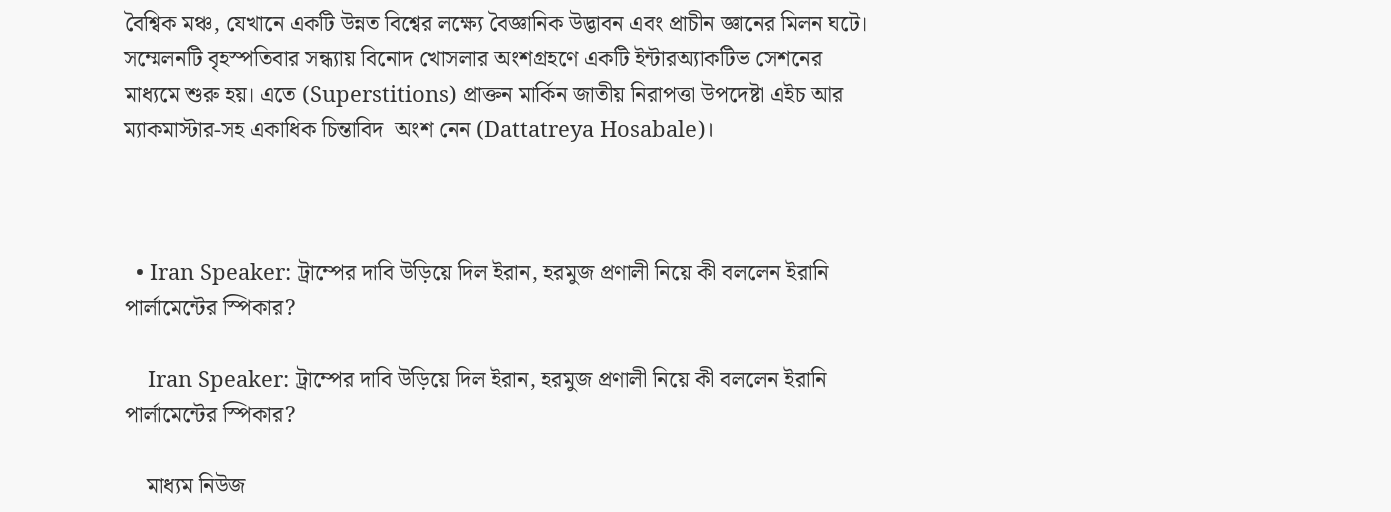বৈশ্বিক মঞ্চ, যেখানে একটি উন্নত বিশ্বের লক্ষ্যে বৈজ্ঞানিক উদ্ভাবন এবং প্রাচীন জ্ঞানের মিলন ঘটে। সম্মেলনটি বৃহস্পতিবার সন্ধ্যায় বিনোদ খোসলার অংশগ্রহণে একটি ইন্টারঅ্যাকটিভ সেশনের মাধ্যমে শুরু হয়। এতে (Superstitions) প্রাক্তন মার্কিন জাতীয় নিরাপত্তা উপদেষ্টা এইচ আর ম্যাকমাস্টার-সহ একাধিক চিন্তাবিদ  অংশ নেন (Dattatreya Hosabale)।



  • Iran Speaker: ট্রাম্পের দাবি উড়িয়ে দিল ইরান, হরমুজ প্রণালী নিয়ে কী বললেন ইরানি পার্লামেন্টের স্পিকার?

    Iran Speaker: ট্রাম্পের দাবি উড়িয়ে দিল ইরান, হরমুজ প্রণালী নিয়ে কী বললেন ইরানি পার্লামেন্টের স্পিকার?

    মাধ্যম নিউজ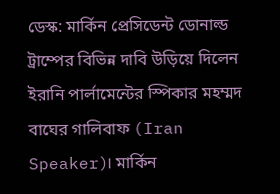ডেস্ক: মার্কিন প্রেসিডেন্ট ডোনাল্ড ট্রাম্পের বিভিন্ন দাবি উড়িয়ে দিলেন ইরানি পার্লামেন্টের স্পিকার মহম্মদ বাঘের গালিবাফ (Iran Speaker)। মার্কিন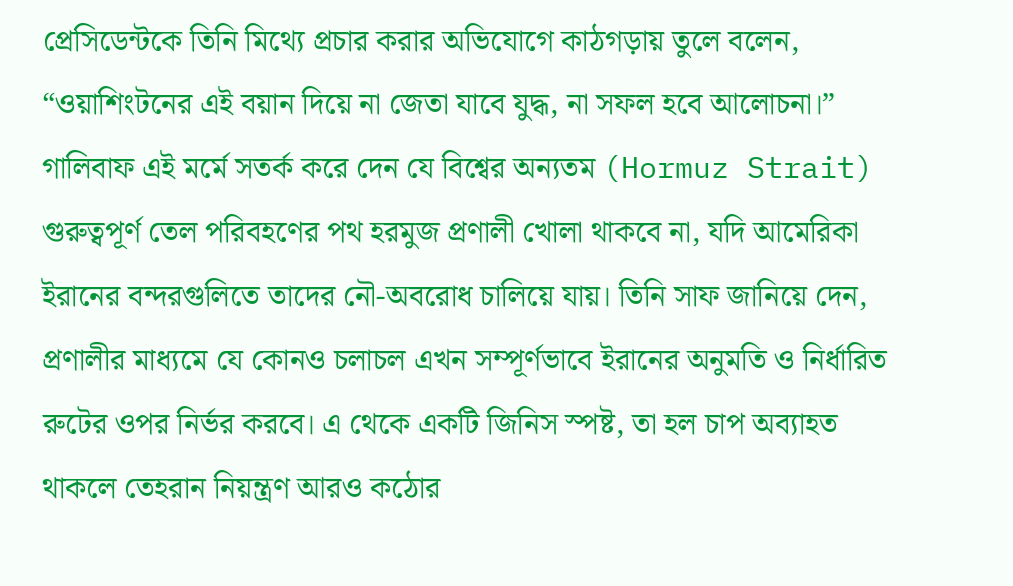প্রেসিডেন্টকে তিনি মিথ্যে প্রচার করার অভিযোগে কাঠগড়ায় তুলে বলেন, “ওয়াশিংটনের এই বয়ান দিয়ে না জেতা যাবে যুদ্ধ, না সফল হবে আলোচনা।” গালিবাফ এই মর্মে সতর্ক করে দেন যে বিশ্বের অন্যতম (Hormuz Strait) গুরুত্বপূর্ণ তেল পরিবহণের পথ হরমুজ প্রণালী খোলা থাকবে না, যদি আমেরিকা ইরানের বন্দরগুলিতে তাদের নৌ-অবরোধ চালিয়ে যায়। তিনি সাফ জানিয়ে দেন, প্রণালীর মাধ্যমে যে কোনও চলাচল এখন সম্পূর্ণভাবে ইরানের অনুমতি ও নির্ধারিত রুটের ওপর নির্ভর করবে। এ থেকে একটি জিনিস স্পষ্ট, তা হল চাপ অব্যাহত থাকলে তেহরান নিয়ন্ত্রণ আরও কঠোর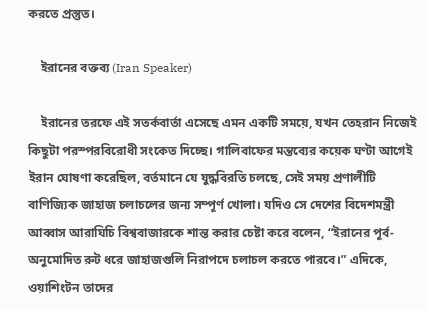করতে প্রস্তুত।

    ইরানের বক্তব্য (Iran Speaker)

    ইরানের তরফে এই সতর্কবার্তা এসেছে এমন একটি সময়ে, যখন তেহরান নিজেই কিছুটা পরস্পরবিরোধী সংকেত দিচ্ছে। গালিবাফের মন্তব্যের কয়েক ঘণ্টা আগেই ইরান ঘোষণা করেছিল, বর্তমানে যে যুদ্ধবিরতি চলছে, সেই সময় প্রণালীটি বাণিজ্যিক জাহাজ চলাচলের জন্য সম্পূর্ণ খোলা। যদিও সে দেশের বিদেশমন্ত্রী আব্বাস আরাঘিচি বিশ্ববাজারকে শান্ত করার চেষ্টা করে বলেন, “ইরানের পূর্ব-অনুমোদিত রুট ধরে জাহাজগুলি নিরাপদে চলাচল করতে পারবে।” এদিকে, ওয়াশিংটন তাদের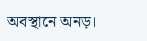অবস্থানে অনড়।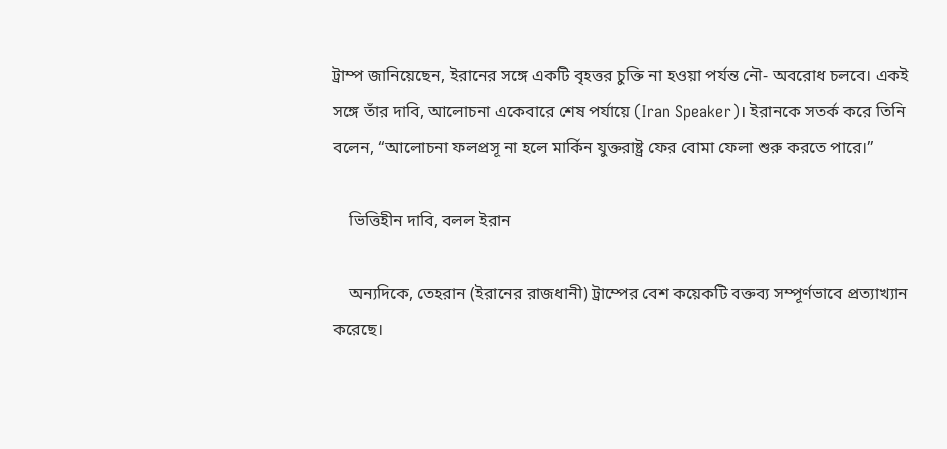ট্রাম্প জানিয়েছেন, ইরানের সঙ্গে একটি বৃহত্তর চুক্তি না হওয়া পর্যন্ত নৌ- অবরোধ চলবে। একই সঙ্গে তাঁর দাবি, আলোচনা একেবারে শেষ পর্যায়ে (Iran Speaker)। ইরানকে সতর্ক করে তিনি বলেন, “আলোচনা ফলপ্রসূ না হলে মার্কিন যুক্তরাষ্ট্র ফের বোমা ফেলা শুরু করতে পারে।”

    ভিত্তিহীন দাবি, বলল ইরান

    অন্যদিকে, তেহরান (ইরানের রাজধানী) ট্রাম্পের বেশ কয়েকটি বক্তব্য সম্পূর্ণভাবে প্রত্যাখ্যান করেছে।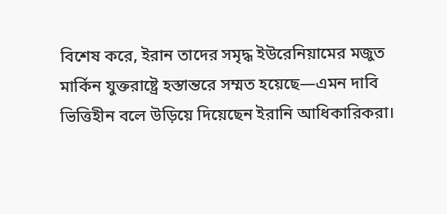বিশেষ করে, ইরান তাদের সমৃদ্ধ ইউরেনিয়ামের মজুত মার্কিন যুক্তরাষ্ট্রে হস্তান্তরে সম্মত হয়েছে—এমন দাবি ভিত্তিহীন বলে উড়িয়ে দিয়েছেন ইরানি আধিকারিকরা।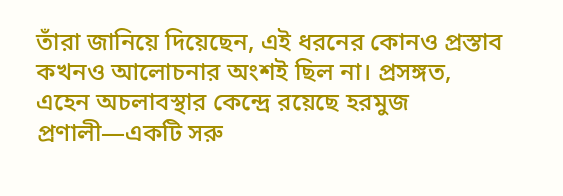তাঁরা জানিয়ে দিয়েছেন, এই ধরনের কোনও প্রস্তাব কখনও আলোচনার অংশই ছিল না। প্রসঙ্গত, এহেন অচলাবস্থার কেন্দ্রে রয়েছে হরমুজ প্রণালী—একটি সরু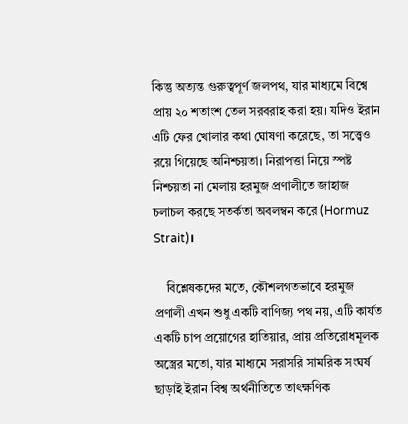কিন্তু অত্যন্ত গুরুত্বপূর্ণ জলপথ, যার মাধ্যমে বিশ্বে প্রায় ২০ শতাংশ তেল সরবরাহ করা হয়। যদিও ইরান এটি ফের খোলার কথা ঘোষণা করেছে, তা সত্ত্বেও রয়ে গিয়েছে অনিশ্চয়তা। নিরাপত্তা নিয়ে স্পষ্ট নিশ্চয়তা না মেলায় হরমুজ প্রণালীতে জাহাজ চলাচল করছে সতর্কতা অবলম্বন করে (Hormuz Strait)।

    বিশ্লেষকদের মতে, কৌশলগতভাবে হরমুজ প্রণালী এখন শুধু একটি বাণিজ্য পথ নয়, এটি কার্যত একটি চাপ প্রয়োগের হাতিয়ার, প্রায় প্রতিরোধমূলক অস্ত্রের মতো, যার মাধ্যমে সরাসরি সামরিক সংঘর্ষ ছাড়াই ইরান বিশ্ব অর্থনীতিতে তাৎক্ষণিক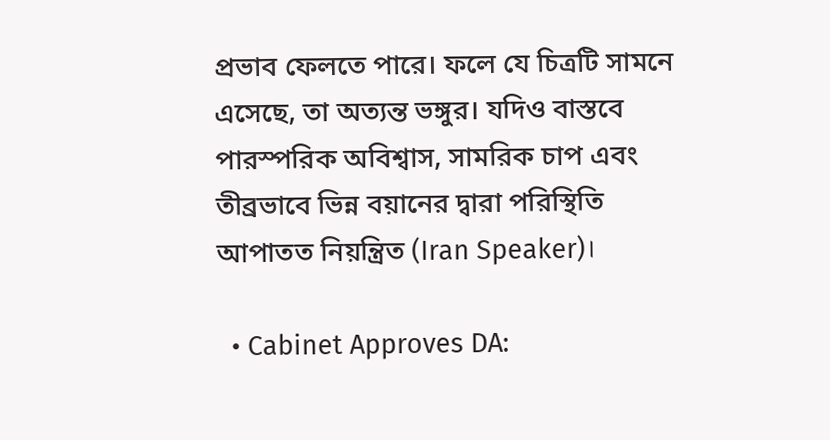প্রভাব ফেলতে পারে। ফলে যে চিত্রটি সামনে এসেছে, তা অত্যন্ত ভঙ্গুর। যদিও বাস্তবে পারস্পরিক অবিশ্বাস, সামরিক চাপ এবং তীব্রভাবে ভিন্ন বয়ানের দ্বারা পরিস্থিতি আপাতত নিয়ন্ত্রিত (Iran Speaker)।

  • Cabinet Approves DA: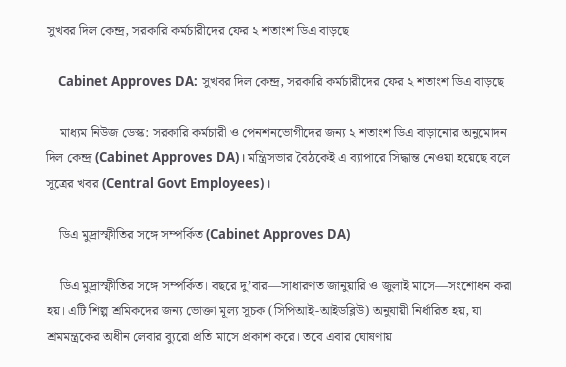সুখবর দিল কেন্দ্র, সরকারি কর্মচারীদের ফের ২ শতাংশ ডিএ বাড়ছে

    Cabinet Approves DA: সুখবর দিল কেন্দ্র, সরকারি কর্মচারীদের ফের ২ শতাংশ ডিএ বাড়ছে

    মাধ্যম নিউজ ডেস্ক: সরকারি কর্মচারী ও পেনশনভোগীদের জন্য ২ শতাংশ ডিএ বাড়ানোর অনুমোদন দিল কেন্দ্র (Cabinet Approves DA)। মন্ত্রিসভার বৈঠকেই এ ব্যাপারে সিদ্ধান্ত নেওয়া হয়েছে বলে সূত্রের খবর (Central Govt Employees)।

    ডিএ মুদ্রাস্ফীতির সঙ্গে সম্পর্কিত (Cabinet Approves DA)

    ডিএ মুদ্রাস্ফীতির সঙ্গে সম্পর্কিত। বছরে দু’বার—সাধারণত জানুয়ারি ও জুলাই মাসে—সংশোধন করা হয়। এটি শিল্প শ্রমিকদের জন্য ভোক্তা মূল্য সূচক (সিপিআই-আইডব্লিউ) অনুযায়ী নির্ধারিত হয়, যা শ্রমমন্ত্রকের অধীন লেবার ব্যুরো প্রতি মাসে প্রকাশ করে। তবে এবার ঘোষণায়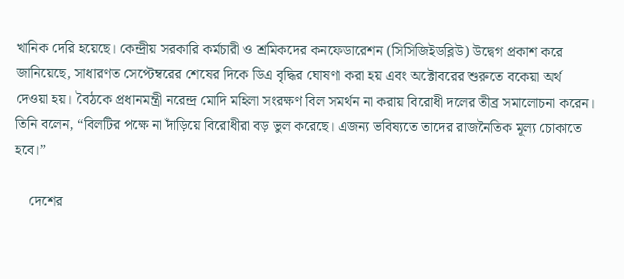খানিক দেরি হয়েছে। কেন্দ্রীয় সরকারি কর্মচারী ও শ্রমিকদের কনফেডারেশন (সিসিজিইডব্লিউ) উদ্বেগ প্রকাশ করে জানিয়েছে, সাধারণত সেপ্টেম্বরের শেষের দিকে ডিএ বৃদ্ধির ঘোষণা করা হয় এবং অক্টোবরের শুরুতে বকেয়া অর্থ দেওয়া হয়। বৈঠকে প্রধানমন্ত্রী নরেন্দ্র মোদি মহিলা সংরক্ষণ বিল সমর্থন না করায় বিরোধী দলের তীব্র সমালোচনা করেন। তিনি বলেন, “বিলটির পক্ষে না দাঁড়িয়ে বিরোধীরা বড় ভুল করেছে। এজন্য ভবিষ্যতে তাদের রাজনৈতিক মূল্য চোকাতে হবে।”

    দেশের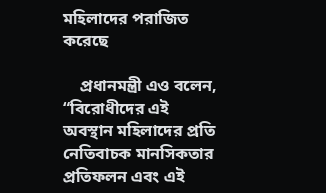মহিলাদের পরাজিত করেছে

    প্রধানমন্ত্রী এও বলেন, “বিরোধীদের এই অবস্থান মহিলাদের প্রতি নেতিবাচক মানসিকতার প্রতিফলন এবং এই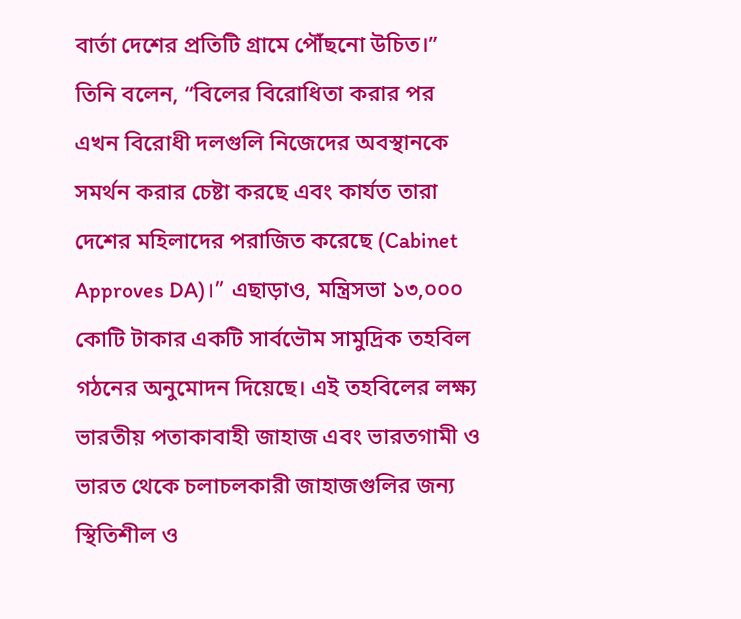বার্তা দেশের প্রতিটি গ্রামে পৌঁছনো উচিত।” তিনি বলেন, “বিলের বিরোধিতা করার পর এখন বিরোধী দলগুলি নিজেদের অবস্থানকে সমর্থন করার চেষ্টা করছে এবং কার্যত তারা দেশের মহিলাদের পরাজিত করেছে (Cabinet Approves DA)।” এছাড়াও, মন্ত্রিসভা ১৩,০০০ কোটি টাকার একটি সার্বভৌম সামুদ্রিক তহবিল গঠনের অনুমোদন দিয়েছে। এই তহবিলের লক্ষ্য ভারতীয় পতাকাবাহী জাহাজ এবং ভারতগামী ও ভারত থেকে চলাচলকারী জাহাজগুলির জন্য স্থিতিশীল ও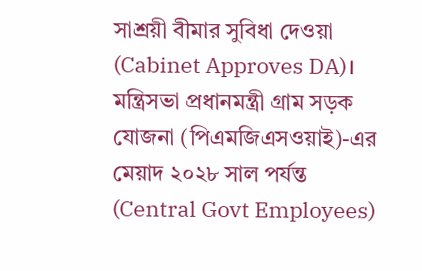সাশ্রয়ী বীমার সুবিধা দেওয়া (Cabinet Approves DA)। মন্ত্রিসভা প্রধানমন্ত্রী গ্রাম সড়ক যোজনা (পিএমজিএসওয়াই)-এর মেয়াদ ২০২৮ সাল পর্যন্ত (Central Govt Employees)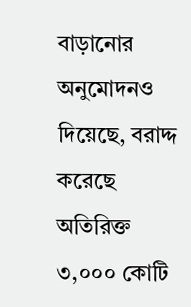বাড়ানোর অনুমোদনও দিয়েছে, বরাদ্দ করেছে অতিরিক্ত ৩,০০০ কোটি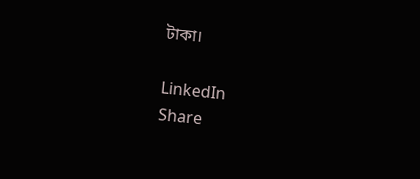টাকা।

LinkedIn
Share